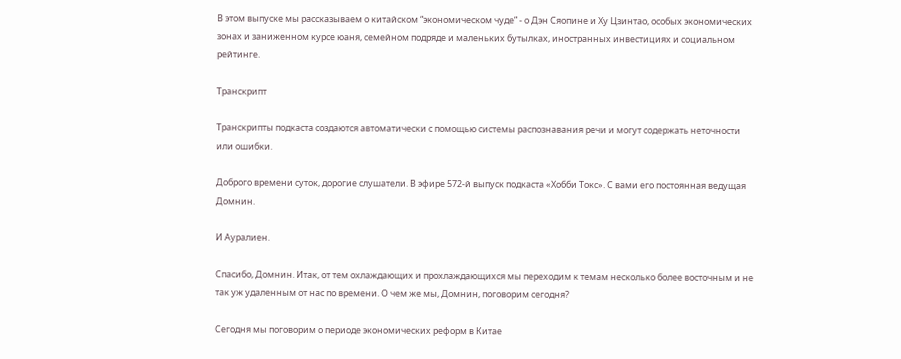В этом выпуске мы рассказываем о китайском “экономическом чуде” - о Дэн Сяопине и Ху Цзинтао, особых экономических зонах и заниженном курсе юаня, семейном подряде и маленьких бутылках, иностранных инвестициях и социальном рейтинге.

Транскрипт

Транскрипты подкаста создаются автоматически с помощью системы распознавания речи и могут содержать неточности или ошибки.

Доброго времени суток, дорогие слушатели. В эфире 572-й выпуск подкаста «Хобби Токс». С вами его постоянная ведущая Домнин.

И Ауралиен.

Спасибо, Домнин. Итак, от тем охлаждающих и прохлаждающихся мы переходим к темам несколько более восточным и не так уж удаленным от нас по времени. О чем же мы, Домнин, поговорим сегодня?

Сегодня мы поговорим о периоде экономических реформ в Китае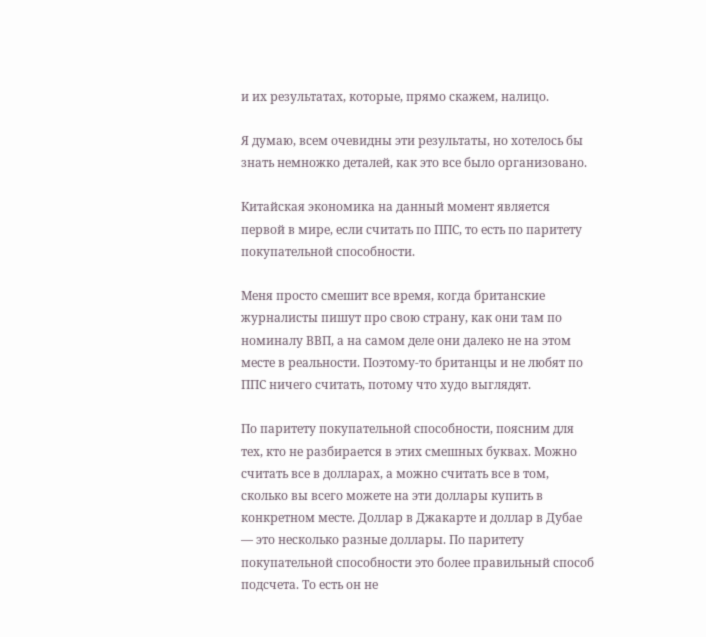и их результатах, которые, прямо скажем, налицо.

Я думаю, всем очевидны эти результаты, но хотелось бы знать немножко деталей, как это все было организовано.

Китайская экономика на данный момент является первой в мире, если считать по ППС, то есть по паритету покупательной способности.

Меня просто смешит все время, когда британские журналисты пишут про свою страну, как они там по номиналу ВВП, а на самом деле они далеко не на этом месте в реальности. Поэтому-то британцы и не любят по ППС ничего считать, потому что худо выглядят.

По паритету покупательной способности, поясним для тех, кто не разбирается в этих смешных буквах. Можно считать все в долларах, а можно считать все в том, сколько вы всего можете на эти доллары купить в конкретном месте. Доллар в Джакарте и доллар в Дубае — это несколько разные доллары. По паритету покупательной способности это более правильный способ подсчета. То есть он не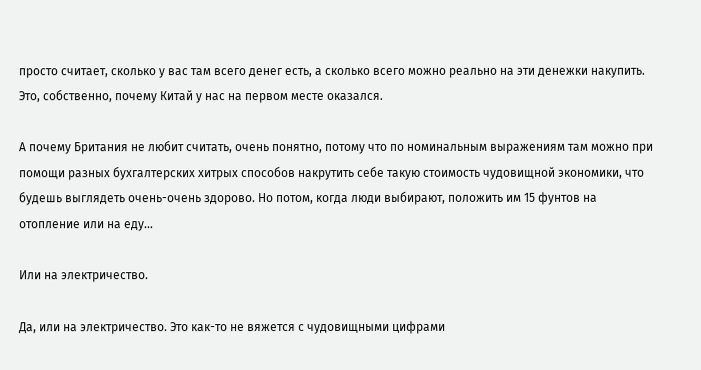просто считает, сколько у вас там всего денег есть, а сколько всего можно реально на эти денежки накупить. Это, собственно, почему Китай у нас на первом месте оказался.

А почему Британия не любит считать, очень понятно, потому что по номинальным выражениям там можно при помощи разных бухгалтерских хитрых способов накрутить себе такую стоимость чудовищной экономики, что будешь выглядеть очень-очень здорово. Но потом, когда люди выбирают, положить им 15 фунтов на отопление или на еду…

Или на электричество.

Да, или на электричество. Это как-то не вяжется с чудовищными цифрами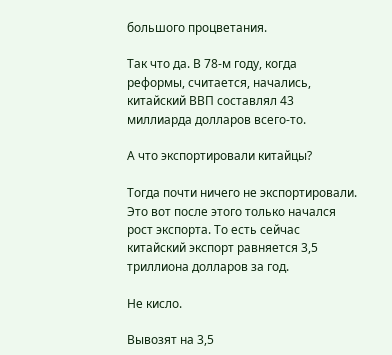большого процветания.

Так что да. В 78-м году, когда реформы, считается, начались, китайский ВВП составлял 43 миллиарда долларов всего-то.

А что экспортировали китайцы?

Тогда почти ничего не экспортировали. Это вот после этого только начался рост экспорта. То есть сейчас китайский экспорт равняется 3,5 триллиона долларов за год.

Не кисло.

Вывозят на 3,5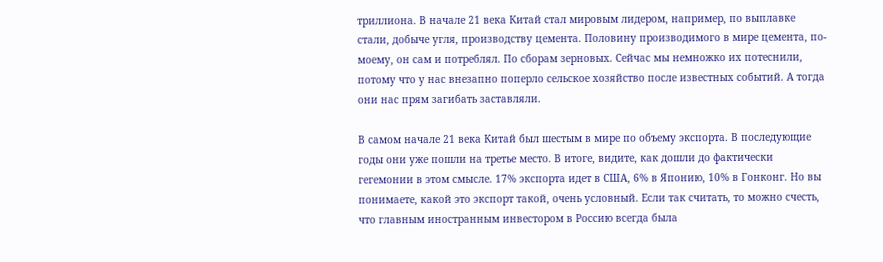триллиона. В начале 21 века Китай стал мировым лидером, например, по выплавке стали, добыче угля, производству цемента. Половину производимого в мире цемента, по-моему, он сам и потреблял. По сборам зерновых. Сейчас мы немножко их потеснили, потому что у нас внезапно поперло сельское хозяйство после известных событий. А тогда они нас прям загибать заставляли.

В самом начале 21 века Китай был шестым в мире по объему экспорта. В последующие годы они уже пошли на третье место. В итоге, видите, как дошли до фактически гегемонии в этом смысле. 17% экспорта идет в США, 6% в Японию, 10% в Гонконг. Но вы понимаете, какой это экспорт такой, очень условный. Если так считать, то можно счесть, что главным иностранным инвестором в Россию всегда была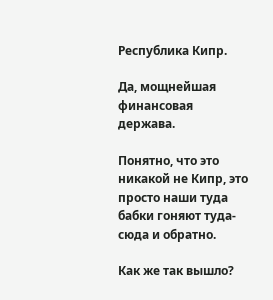Республика Кипр.

Да, мощнейшая финансовая держава.

Понятно, что это никакой не Кипр, это просто наши туда бабки гоняют туда-сюда и обратно.

Как же так вышло?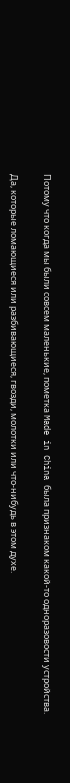Потому что когда мы были совсем маленькие, пометка Made in China была признаком какой-то одноразовости устройства.

Да, которые ломающиеся или разбивающиеся, гвозди, молотки или что-нибудь в этом духе.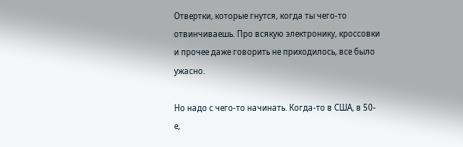Отвертки, которые гнутся, когда ты чего-то отвинчиваешь. Про всякую электронику, кроссовки и прочее даже говорить не приходилось, все было ужасно.

Но надо с чего-то начинать. Когда-то в США, в 50-е,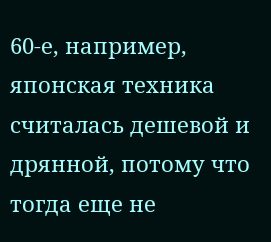60-е, например, японская техника считалась дешевой и дрянной, потому что тогда еще не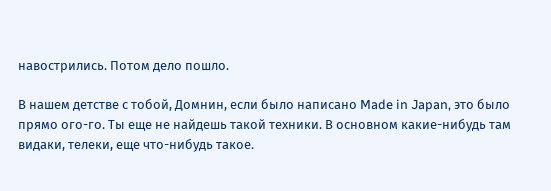навострились. Потом дело пошло.

В нашем детстве с тобой, Домнин, если было написано Made in Japan, это было прямо ого-го. Ты еще не найдешь такой техники. В основном какие-нибудь там видаки, телеки, еще что-нибудь такое.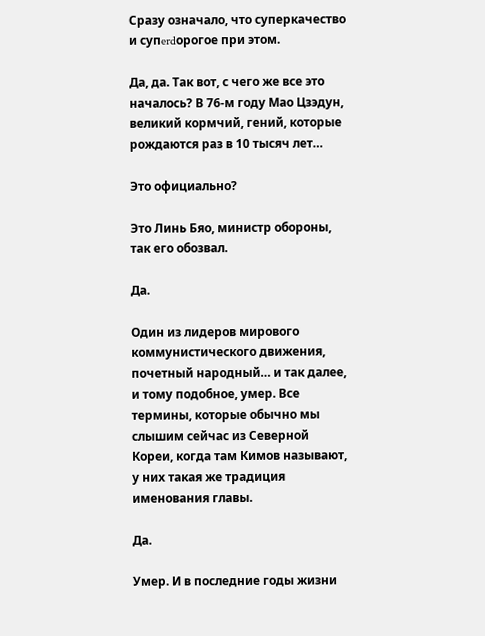Сразу означало, что суперкачество и супerdорогое при этом.

Да, да. Так вот, с чего же все это началось? В 76-м году Мао Цзэдун, великий кормчий, гений, которые рождаются раз в 10 тысяч лет…

Это официально?

Это Линь Бяо, министр обороны, так его обозвал.

Да.

Один из лидеров мирового коммунистического движения, почетный народный… и так далее, и тому подобное, умер. Все термины, которые обычно мы слышим сейчас из Северной Кореи, когда там Кимов называют, у них такая же традиция именования главы.

Да.

Умер. И в последние годы жизни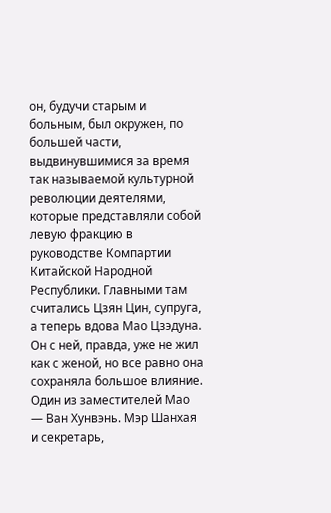он, будучи старым и больным, был окружен, по большей части, выдвинувшимися за время так называемой культурной революции деятелями, которые представляли собой левую фракцию в руководстве Компартии Китайской Народной Республики. Главными там считались Цзян Цин, супруга, а теперь вдова Мао Цзэдуна. Он с ней, правда, уже не жил как с женой, но все равно она сохраняла большое влияние. Один из заместителей Мао — Ван Хунвэнь. Мэр Шанхая и секретарь,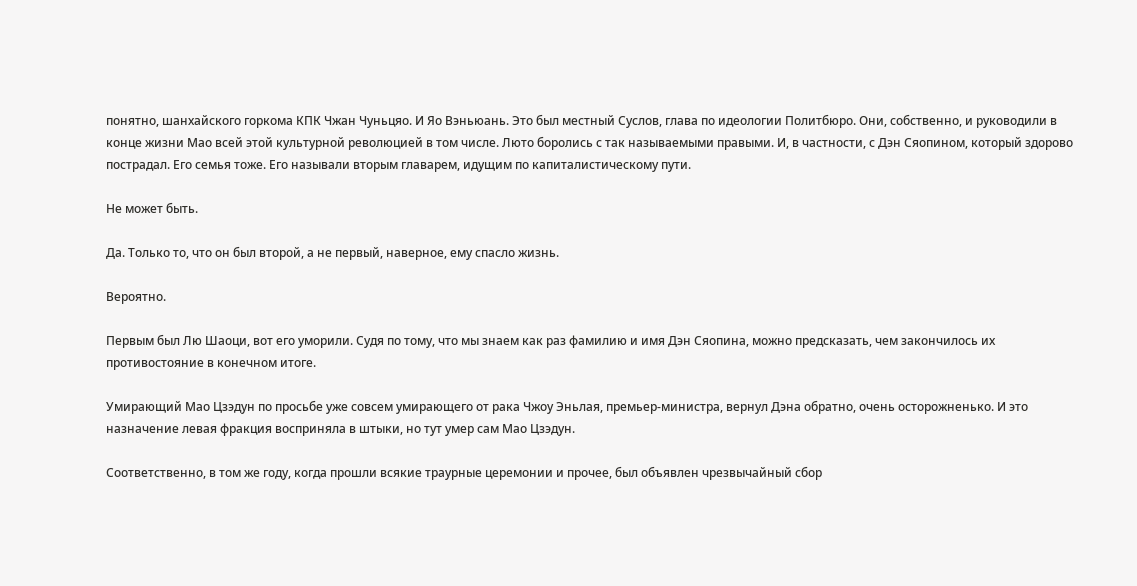понятно, шанхайского горкома КПК Чжан Чуньцяо. И Яо Вэньюань. Это был местный Суслов, глава по идеологии Политбюро. Они, собственно, и руководили в конце жизни Мао всей этой культурной революцией в том числе. Люто боролись с так называемыми правыми. И, в частности, с Дэн Сяопином, который здорово пострадал. Его семья тоже. Его называли вторым главарем, идущим по капиталистическому пути.

Не может быть.

Да. Только то, что он был второй, а не первый, наверное, ему спасло жизнь.

Вероятно.

Первым был Лю Шаоци, вот его уморили. Судя по тому, что мы знаем как раз фамилию и имя Дэн Сяопина, можно предсказать, чем закончилось их противостояние в конечном итоге.

Умирающий Мао Цзэдун по просьбе уже совсем умирающего от рака Чжоу Эньлая, премьер-министра, вернул Дэна обратно, очень осторожненько. И это назначение левая фракция восприняла в штыки, но тут умер сам Мао Цзэдун.

Соответственно, в том же году, когда прошли всякие траурные церемонии и прочее, был объявлен чрезвычайный сбор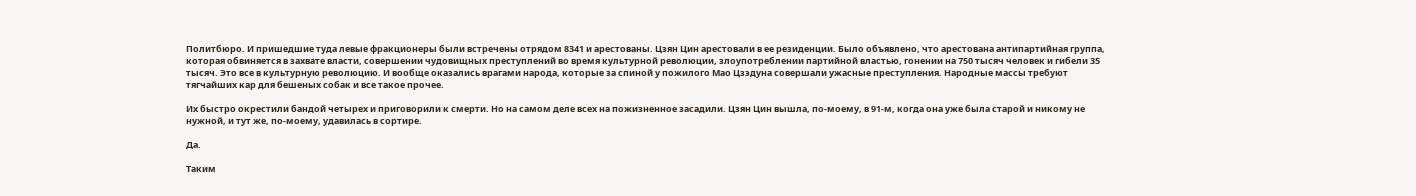Политбюро. И пришедшие туда левые фракционеры были встречены отрядом 8341 и арестованы. Цзян Цин арестовали в ее резиденции. Было объявлено, что арестована антипартийная группа, которая обвиняется в захвате власти, совершении чудовищных преступлений во время культурной революции, злоупотреблении партийной властью, гонении на 750 тысяч человек и гибели 35 тысяч. Это все в культурную революцию. И вообще оказались врагами народа, которые за спиной у пожилого Мао Цзэдуна совершали ужасные преступления. Народные массы требуют тягчайших кар для бешеных собак и все такое прочее.

Их быстро окрестили бандой четырех и приговорили к смерти. Но на самом деле всех на пожизненное засадили. Цзян Цин вышла, по-моему, в 91-м, когда она уже была старой и никому не нужной, и тут же, по-моему, удавилась в сортире.

Да.

Таким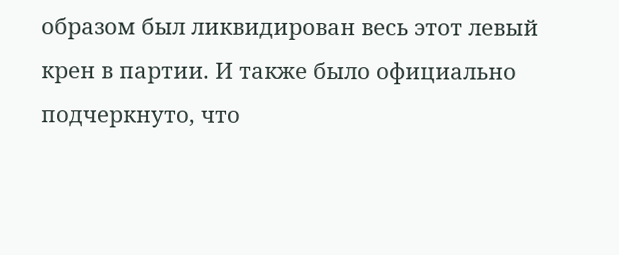образом был ликвидирован весь этот левый крен в партии. И также было официально подчеркнуто, что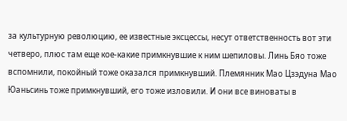за культурную революцию, ее известные эксцессы, несут ответственность вот эти четверо, плюс там еще кое-какие примкнувшие к ним шепиловы. Линь Бяо тоже вспомнили, покойный тоже оказался примкнувший. Племянник Мао Цзэдуна Мао Юаньсинь тоже примкнувший, его тоже изловили. И они все виноваты в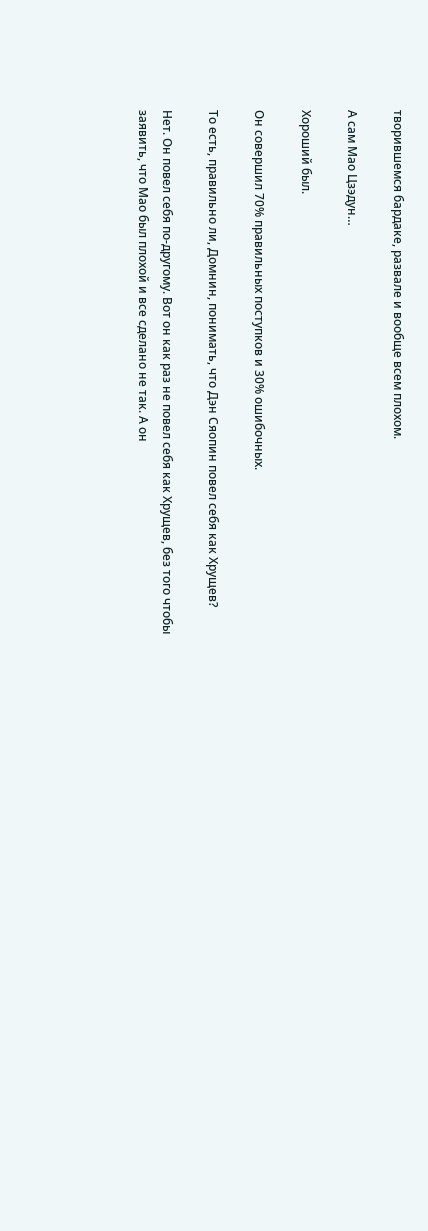творившемся бардаке, развале и вообще всем плохом.

А сам Мао Цзэдун…

Хороший был.

Он совершил 70% правильных поступков и 30% ошибочных.

То есть, правильно ли, Домнин, понимать, что Дэн Сяопин повел себя как Хрущев?

Нет. Он повел себя по-другому. Вот он как раз не повел себя как Хрущев, без того чтобы заявить, что Мао был плохой и все сделано не так. А он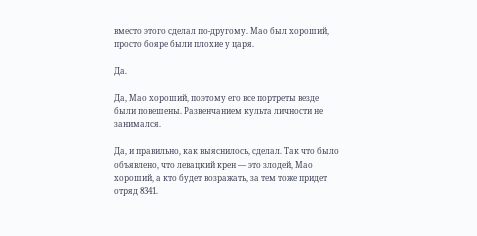вместо этого сделал по-другому. Мао был хороший, просто бояре были плохие у царя.

Да.

Да, Мао хороший, поэтому его все портреты везде были повешены. Развенчанием культа личности не занимался.

Да, и правильно, как выяснилось, сделал. Так что было объявлено, что левацкий крен — это злодей, Мао хороший, а кто будет возражать, за тем тоже придет отряд 8341.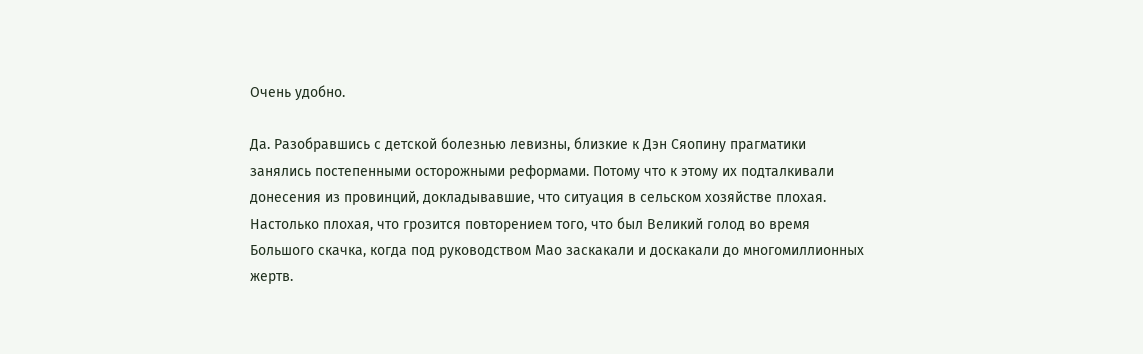Очень удобно.

Да. Разобравшись с детской болезнью левизны, близкие к Дэн Сяопину прагматики занялись постепенными осторожными реформами. Потому что к этому их подталкивали донесения из провинций, докладывавшие, что ситуация в сельском хозяйстве плохая. Настолько плохая, что грозится повторением того, что был Великий голод во время Большого скачка, когда под руководством Мао заскакали и доскакали до многомиллионных жертв.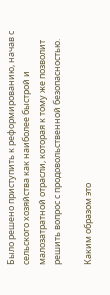Было решено приступить к реформированию, начав с сельского хозяйства как наиболее быстрой и малозатратной отрасли, которая к тому же позволит решить вопрос с продовольственной безопасностью.

Каким образом это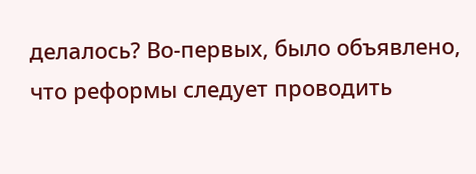делалось? Во-первых, было объявлено, что реформы следует проводить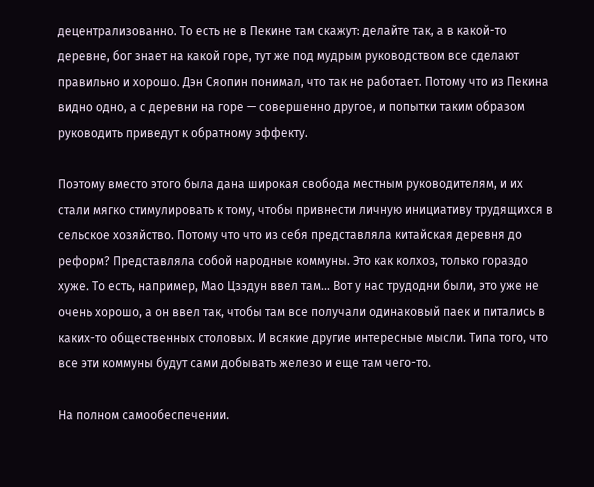децентрализованно. То есть не в Пекине там скажут: делайте так, а в какой-то деревне, бог знает на какой горе, тут же под мудрым руководством все сделают правильно и хорошо. Дэн Сяопин понимал, что так не работает. Потому что из Пекина видно одно, а с деревни на горе — совершенно другое, и попытки таким образом руководить приведут к обратному эффекту.

Поэтому вместо этого была дана широкая свобода местным руководителям, и их стали мягко стимулировать к тому, чтобы привнести личную инициативу трудящихся в сельское хозяйство. Потому что что из себя представляла китайская деревня до реформ? Представляла собой народные коммуны. Это как колхоз, только гораздо хуже. То есть, например, Мао Цзэдун ввел там… Вот у нас трудодни были, это уже не очень хорошо, а он ввел так, чтобы там все получали одинаковый паек и питались в каких-то общественных столовых. И всякие другие интересные мысли. Типа того, что все эти коммуны будут сами добывать железо и еще там чего-то.

На полном самообеспечении.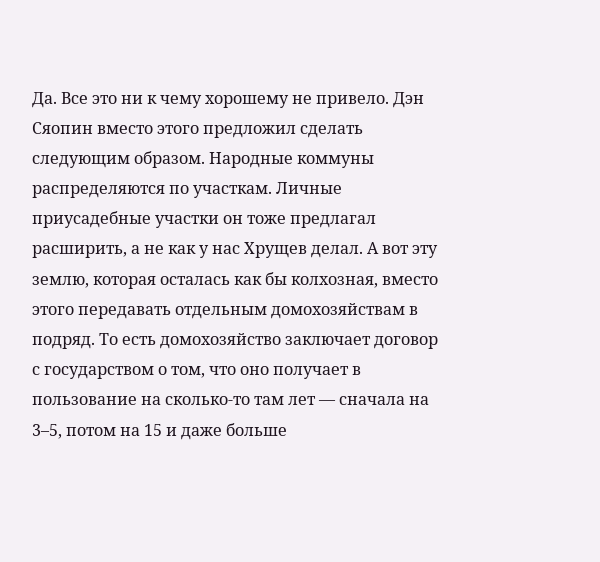Да. Все это ни к чему хорошему не привело. Дэн Сяопин вместо этого предложил сделать следующим образом. Народные коммуны распределяются по участкам. Личные приусадебные участки он тоже предлагал расширить, а не как у нас Хрущев делал. А вот эту землю, которая осталась как бы колхозная, вместо этого передавать отдельным домохозяйствам в подряд. То есть домохозяйство заключает договор с государством о том, что оно получает в пользование на сколько-то там лет — сначала на 3–5, потом на 15 и даже больше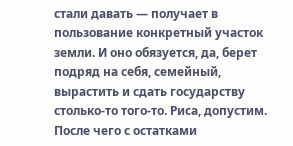стали давать — получает в пользование конкретный участок земли. И оно обязуется, да, берет подряд на себя, семейный, вырастить и сдать государству столько-то того-то. Риса, допустим. После чего с остатками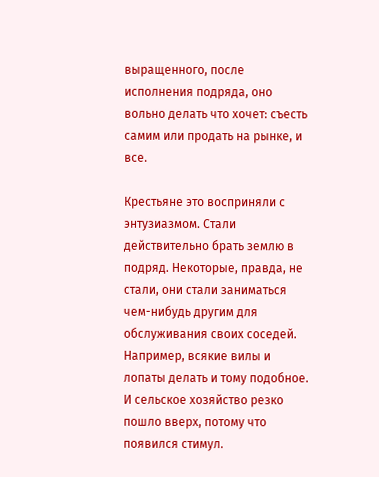выращенного, после исполнения подряда, оно вольно делать что хочет: съесть самим или продать на рынке, и все.

Крестьяне это восприняли с энтузиазмом. Стали действительно брать землю в подряд. Некоторые, правда, не стали, они стали заниматься чем-нибудь другим для обслуживания своих соседей. Например, всякие вилы и лопаты делать и тому подобное. И сельское хозяйство резко пошло вверх, потому что появился стимул.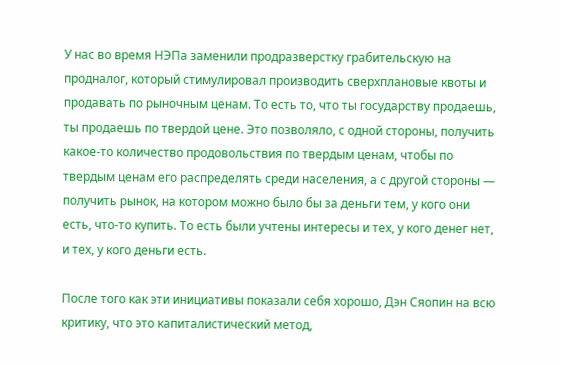У нас во время НЭПа заменили продразверстку грабительскую на продналог, который стимулировал производить сверхплановые квоты и продавать по рыночным ценам. То есть то, что ты государству продаешь, ты продаешь по твердой цене. Это позволяло, с одной стороны, получить какое-то количество продовольствия по твердым ценам, чтобы по твердым ценам его распределять среди населения, а с другой стороны — получить рынок, на котором можно было бы за деньги тем, у кого они есть, что-то купить. То есть были учтены интересы и тех, у кого денег нет, и тех, у кого деньги есть.

После того как эти инициативы показали себя хорошо, Дэн Сяопин на всю критику, что это капиталистический метод,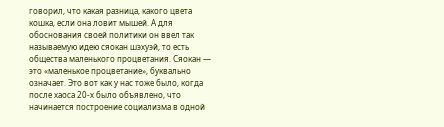говорил, что какая разница, какого цвета кошка, если она ловит мышей. А для обоснования своей политики он ввел так называемую идею сяокан шэхуэй, то есть общества маленького процветания. Сяокан — это «маленькое процветание», буквально означает. Это вот как у нас тоже было, когда после хаоса 20-х было объявлено, что начинается построение социализма в одной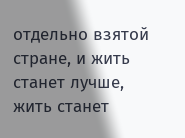отдельно взятой стране, и жить станет лучше, жить станет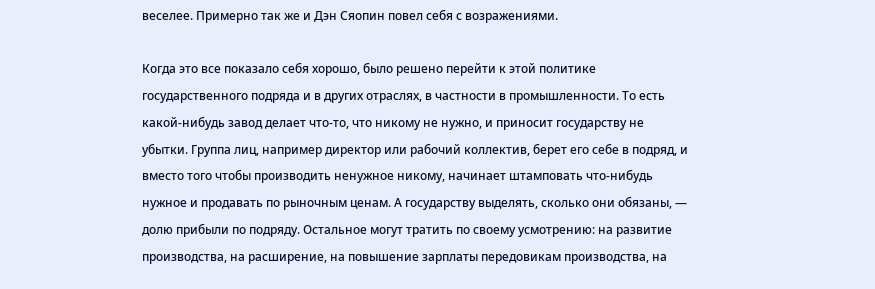веселее. Примерно так же и Дэн Сяопин повел себя с возражениями.

Когда это все показало себя хорошо, было решено перейти к этой политике государственного подряда и в других отраслях, в частности в промышленности. То есть какой-нибудь завод делает что-то, что никому не нужно, и приносит государству не убытки. Группа лиц, например директор или рабочий коллектив, берет его себе в подряд, и вместо того чтобы производить ненужное никому, начинает штамповать что-нибудь нужное и продавать по рыночным ценам. А государству выделять, сколько они обязаны, — долю прибыли по подряду. Остальное могут тратить по своему усмотрению: на развитие производства, на расширение, на повышение зарплаты передовикам производства, на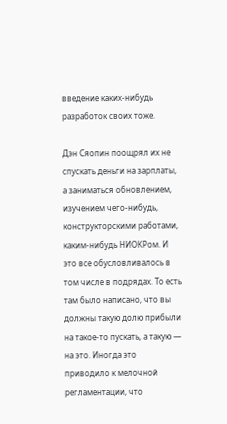введение каких-нибудь разработок своих тоже.

Дэн Сяопин поощрял их не спускать деньги на зарплаты, а заниматься обновлением, изучением чего-нибудь, конструкторскими работами, каким-нибудь НИОКРом. И это все обусловливалось в том числе в подрядах. То есть там было написано, что вы должны такую долю прибыли на такое-то пускать, а такую — на это. Иногда это приводило к мелочной регламентации, что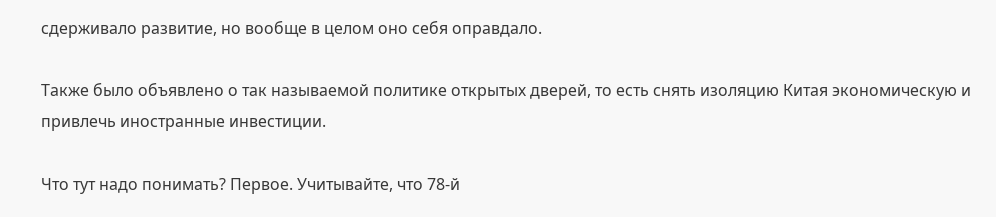сдерживало развитие, но вообще в целом оно себя оправдало.

Также было объявлено о так называемой политике открытых дверей, то есть снять изоляцию Китая экономическую и привлечь иностранные инвестиции.

Что тут надо понимать? Первое. Учитывайте, что 78-й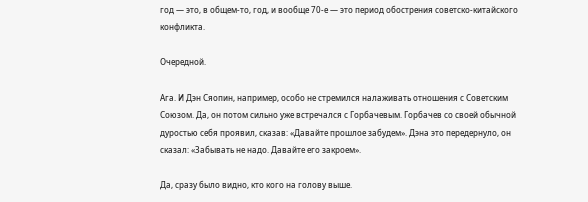год — это, в общем-то, год, и вообще 70-е — это период обострения советско-китайского конфликта.

Очередной.

Ага. И Дэн Сяопин, например, особо не стремился налаживать отношения с Советским Союзом. Да, он потом сильно уже встречался с Горбачевым. Горбачев со своей обычной дуростью себя проявил, сказав: «Давайте прошлое забудем». Дэна это передернуло, он сказал: «Забывать не надо. Давайте его закроем».

Да, сразу было видно, кто кого на голову выше.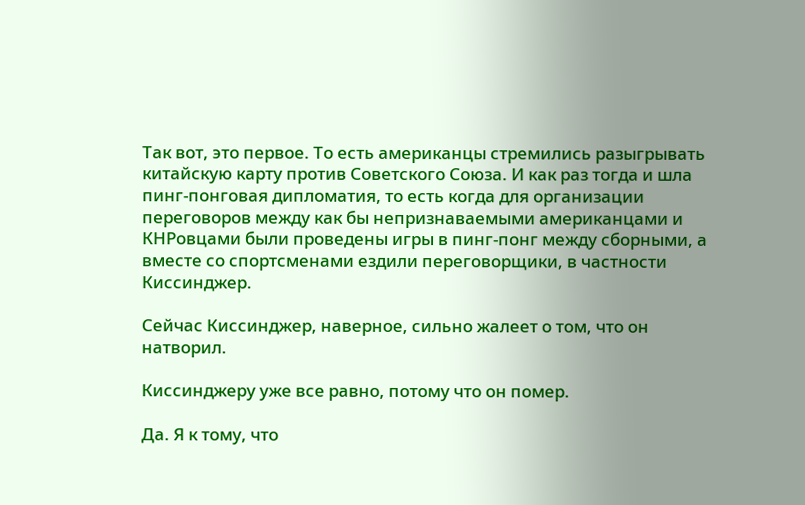Так вот, это первое. То есть американцы стремились разыгрывать китайскую карту против Советского Союза. И как раз тогда и шла пинг-понговая дипломатия, то есть когда для организации переговоров между как бы непризнаваемыми американцами и КНРовцами были проведены игры в пинг-понг между сборными, а вместе со спортсменами ездили переговорщики, в частности Киссинджер.

Сейчас Киссинджер, наверное, сильно жалеет о том, что он натворил.

Киссинджеру уже все равно, потому что он помер.

Да. Я к тому, что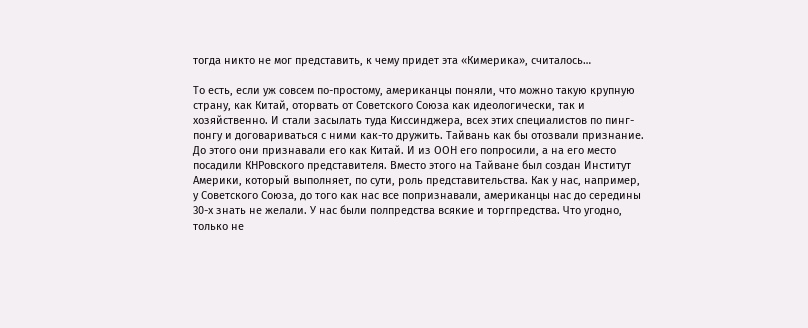тогда никто не мог представить, к чему придет эта «Кимерика», считалось…

То есть, если уж совсем по-простому, американцы поняли, что можно такую крупную страну, как Китай, оторвать от Советского Союза как идеологически, так и хозяйственно. И стали засылать туда Киссинджера, всех этих специалистов по пинг-понгу и договариваться с ними как-то дружить. Тайвань как бы отозвали признание. До этого они признавали его как Китай. И из ООН его попросили, а на его место посадили КНРовского представителя. Вместо этого на Тайване был создан Институт Америки, который выполняет, по сути, роль представительства. Как у нас, например, у Советского Союза, до того как нас все попризнавали, американцы нас до середины 30-х знать не желали. У нас были полпредства всякие и торгпредства. Что угодно, только не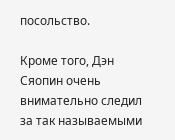посольство.

Кроме того, Дэн Сяопин очень внимательно следил за так называемыми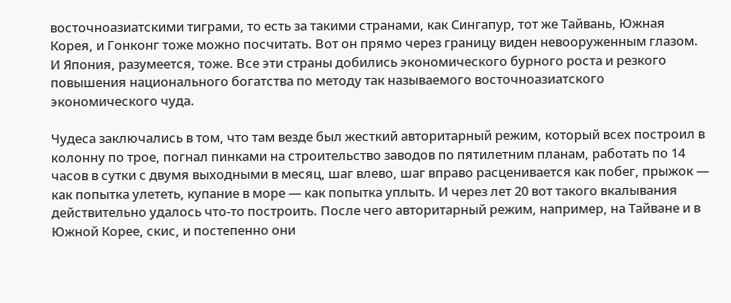восточноазиатскими тиграми, то есть за такими странами, как Сингапур, тот же Тайвань, Южная Корея, и Гонконг тоже можно посчитать. Вот он прямо через границу виден невооруженным глазом. И Япония, разумеется, тоже. Все эти страны добились экономического бурного роста и резкого повышения национального богатства по методу так называемого восточноазиатского экономического чуда.

Чудеса заключались в том, что там везде был жесткий авторитарный режим, который всех построил в колонну по трое, погнал пинками на строительство заводов по пятилетним планам, работать по 14 часов в сутки с двумя выходными в месяц, шаг влево, шаг вправо расценивается как побег, прыжок — как попытка улететь, купание в море — как попытка уплыть. И через лет 20 вот такого вкалывания действительно удалось что-то построить. После чего авторитарный режим, например, на Тайване и в Южной Корее, скис, и постепенно они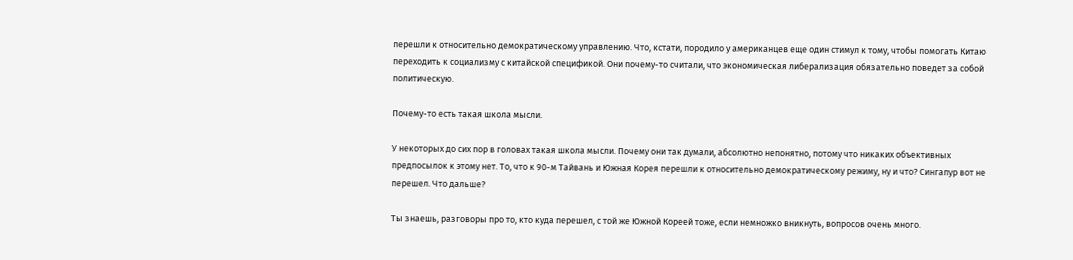перешли к относительно демократическому управлению. Что, кстати, породило у американцев еще один стимул к тому, чтобы помогать Китаю переходить к социализму с китайской спецификой. Они почему-то считали, что экономическая либерализация обязательно поведет за собой политическую.

Почему-то есть такая школа мысли.

У некоторых до сих пор в головах такая школа мысли. Почему они так думали, абсолютно непонятно, потому что никаких объективных предпосылок к этому нет. То, что к 90-м Тайвань и Южная Корея перешли к относительно демократическому режиму, ну и что? Сингапур вот не перешел. Что дальше?

Ты знаешь, разговоры про то, кто куда перешел, с той же Южной Кореей тоже, если немножко вникнуть, вопросов очень много.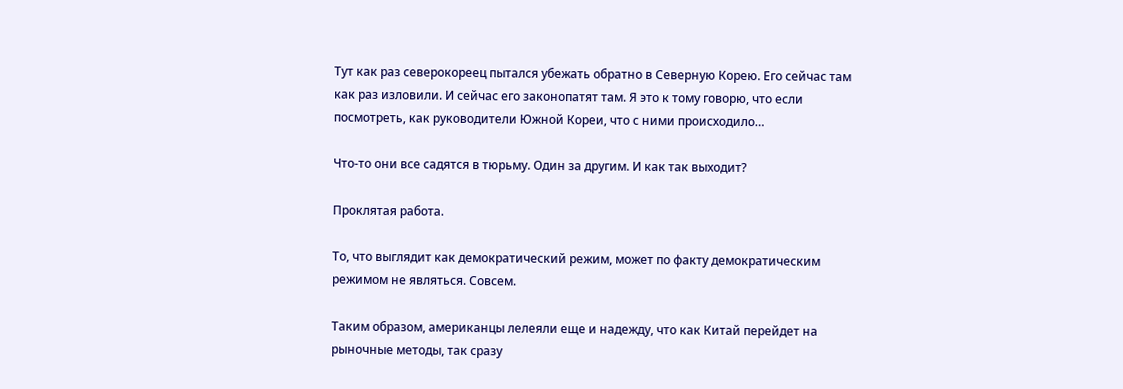Тут как раз северокореец пытался убежать обратно в Северную Корею. Его сейчас там как раз изловили. И сейчас его законопатят там. Я это к тому говорю, что если посмотреть, как руководители Южной Кореи, что с ними происходило…

Что-то они все садятся в тюрьму. Один за другим. И как так выходит?

Проклятая работа.

То, что выглядит как демократический режим, может по факту демократическим режимом не являться. Совсем.

Таким образом, американцы лелеяли еще и надежду, что как Китай перейдет на рыночные методы, так сразу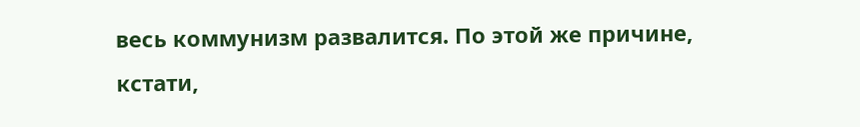весь коммунизм развалится. По этой же причине, кстати,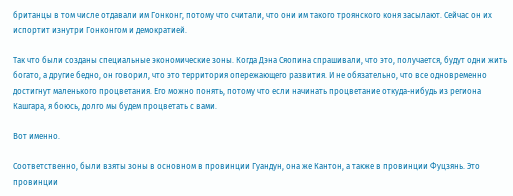британцы в том числе отдавали им Гонконг, потому что считали, что они им такого троянского коня засылают. Сейчас он их испортит изнутри Гонконгом и демократией.

Так что были созданы специальные экономические зоны. Когда Дэна Сяопина спрашивали, что это, получается, будут одни жить богато, а другие бедно, он говорил, что это территория опережающего развития. И не обязательно, что все одновременно достигнут маленького процветания. Его можно понять, потому что если начинать процветание откуда-нибудь из региона Кашгара, я боюсь, долго мы будем процветать с вами.

Вот именно.

Соответственно, были взяты зоны в основном в провинции Гуандун, она же Кантон, а также в провинции Фуцзянь. Это провинции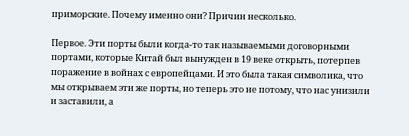приморские. Почему именно они? Причин несколько.

Первое. Эти порты были когда-то так называемыми договорными портами, которые Китай был вынужден в 19 веке открыть, потерпев поражение в войнах с европейцами. И это была такая символика, что мы открываем эти же порты, но теперь это не потому, что нас унизили и заставили, а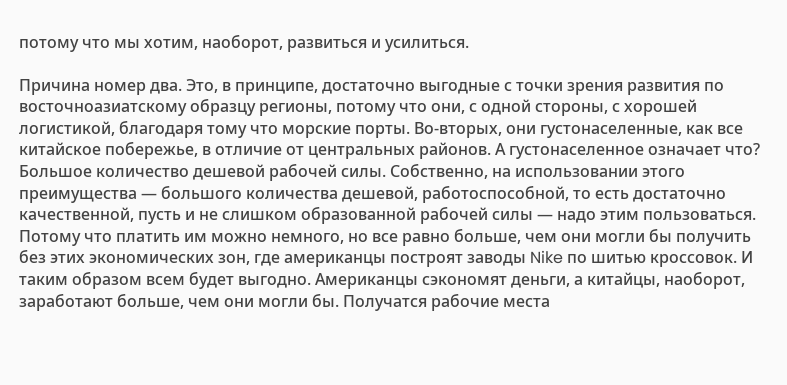потому что мы хотим, наоборот, развиться и усилиться.

Причина номер два. Это, в принципе, достаточно выгодные с точки зрения развития по восточноазиатскому образцу регионы, потому что они, с одной стороны, с хорошей логистикой, благодаря тому что морские порты. Во-вторых, они густонаселенные, как все китайское побережье, в отличие от центральных районов. А густонаселенное означает что? Большое количество дешевой рабочей силы. Собственно, на использовании этого преимущества — большого количества дешевой, работоспособной, то есть достаточно качественной, пусть и не слишком образованной рабочей силы — надо этим пользоваться. Потому что платить им можно немного, но все равно больше, чем они могли бы получить без этих экономических зон, где американцы построят заводы Nike по шитью кроссовок. И таким образом всем будет выгодно. Американцы сэкономят деньги, а китайцы, наоборот, заработают больше, чем они могли бы. Получатся рабочие места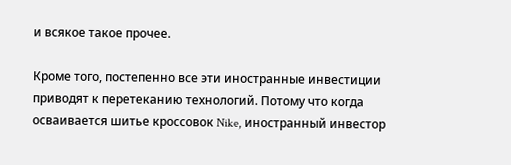и всякое такое прочее.

Кроме того, постепенно все эти иностранные инвестиции приводят к перетеканию технологий. Потому что когда осваивается шитье кроссовок Nike, иностранный инвестор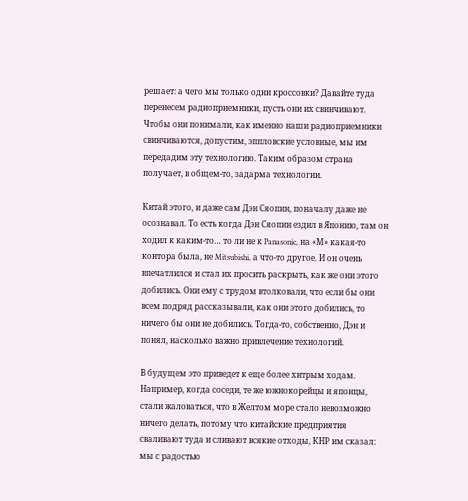решает: а чего мы только одни кроссовки? Давайте туда перенесем радиоприемники, пусть они их свинчивают. Чтобы они понимали, как именно наши радиоприемники свинчиваются, допустим, эппловские условные, мы им передадим эту технологию. Таким образом страна получает, в общем-то, задарма технологии.

Китай этого, и даже сам Дэн Сяопин, поначалу даже не осознавал. То есть когда Дэн Сяопин ездил в Японию, там он ходил к каким-то… то ли не к Panasonic, на «М» какая-то контора была, не Mitsubishi, а что-то другое. И он очень впечатлился и стал их просить раскрыть, как же они этого добились. Они ему с трудом втолковали, что если бы они всем подряд рассказывали, как они этого добились, то ничего бы они не добились. Тогда-то, собственно, Дэн и понял, насколько важно привлечение технологий.

В будущем это приведет к еще более хитрым ходам. Например, когда соседи, те же южнокорейцы и японцы, стали жаловаться, что в Желтом море стало невозможно ничего делать, потому что китайские предприятия сваливают туда и сливают всякие отходы, КНР им сказал: мы с радостью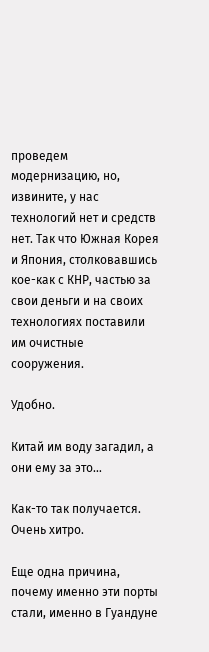проведем модернизацию, но, извините, у нас технологий нет и средств нет. Так что Южная Корея и Япония, столковавшись кое-как с КНР, частью за свои деньги и на своих технологиях поставили им очистные сооружения.

Удобно.

Китай им воду загадил, а они ему за это…

Как-то так получается. Очень хитро.

Еще одна причина, почему именно эти порты стали, именно в Гуандуне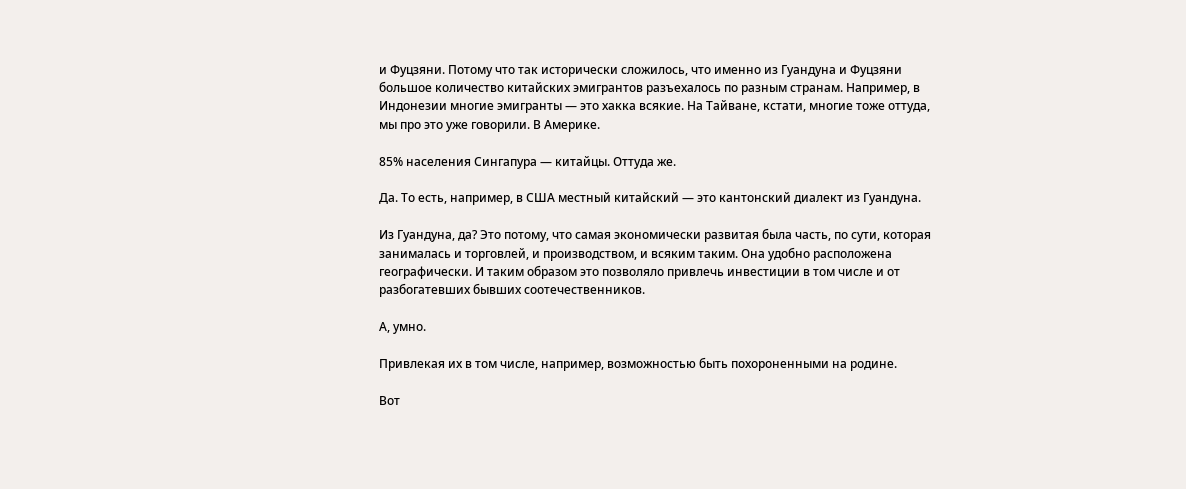и Фуцзяни. Потому что так исторически сложилось, что именно из Гуандуна и Фуцзяни большое количество китайских эмигрантов разъехалось по разным странам. Например, в Индонезии многие эмигранты — это хакка всякие. На Тайване, кстати, многие тоже оттуда, мы про это уже говорили. В Америке.

85% населения Сингапура — китайцы. Оттуда же.

Да. То есть, например, в США местный китайский — это кантонский диалект из Гуандуна.

Из Гуандуна, да? Это потому, что самая экономически развитая была часть, по сути, которая занималась и торговлей, и производством, и всяким таким. Она удобно расположена географически. И таким образом это позволяло привлечь инвестиции в том числе и от разбогатевших бывших соотечественников.

А, умно.

Привлекая их в том числе, например, возможностью быть похороненными на родине.

Вот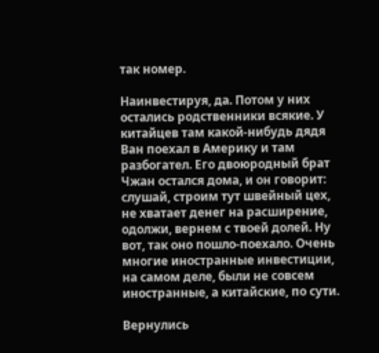так номер.

Наинвестируя, да. Потом у них остались родственники всякие. У китайцев там какой-нибудь дядя Ван поехал в Америку и там разбогател. Его двоюродный брат Чжан остался дома, и он говорит: слушай, строим тут швейный цех, не хватает денег на расширение, одолжи, вернем с твоей долей. Ну вот, так оно пошло-поехало. Очень многие иностранные инвестиции, на самом деле, были не совсем иностранные, а китайские, по сути.

Вернулись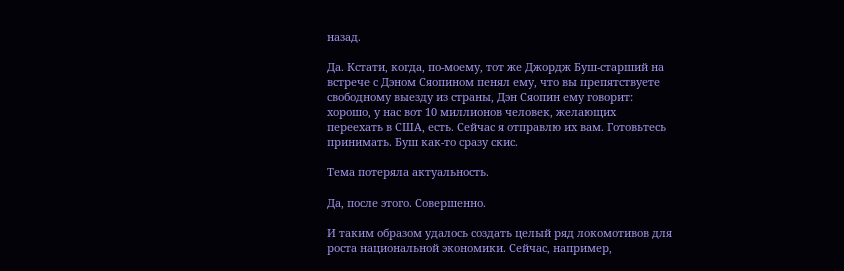назад.

Да. Кстати, когда, по-моему, тот же Джордж Буш-старший на встрече с Дэном Сяопином пенял ему, что вы препятствуете свободному выезду из страны, Дэн Сяопин ему говорит: хорошо, у нас вот 10 миллионов человек, желающих переехать в США, есть. Сейчас я отправлю их вам. Готовьтесь принимать. Буш как-то сразу скис.

Тема потеряла актуальность.

Да, после этого. Совершенно.

И таким образом удалось создать целый ряд локомотивов для роста национальной экономики. Сейчас, например,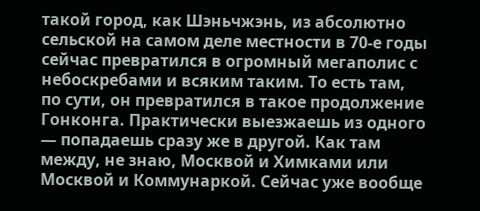такой город, как Шэньчжэнь, из абсолютно сельской на самом деле местности в 70-е годы сейчас превратился в огромный мегаполис с небоскребами и всяким таким. То есть там, по сути, он превратился в такое продолжение Гонконга. Практически выезжаешь из одного — попадаешь сразу же в другой. Как там между, не знаю, Москвой и Химками или Москвой и Коммунаркой. Сейчас уже вообще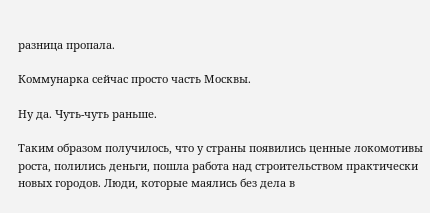разница пропала.

Коммунарка сейчас просто часть Москвы.

Ну да. Чуть-чуть раньше.

Таким образом получилось, что у страны появились ценные локомотивы роста, полились деньги, пошла работа над строительством практически новых городов. Люди, которые маялись без дела в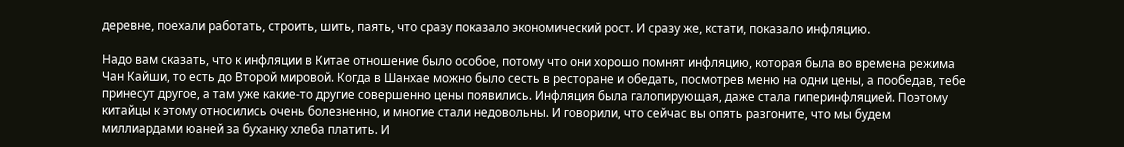деревне, поехали работать, строить, шить, паять, что сразу показало экономический рост. И сразу же, кстати, показало инфляцию.

Надо вам сказать, что к инфляции в Китае отношение было особое, потому что они хорошо помнят инфляцию, которая была во времена режима Чан Кайши, то есть до Второй мировой. Когда в Шанхае можно было сесть в ресторане и обедать, посмотрев меню на одни цены, а пообедав, тебе принесут другое, а там уже какие-то другие совершенно цены появились. Инфляция была галопирующая, даже стала гиперинфляцией. Поэтому китайцы к этому относились очень болезненно, и многие стали недовольны. И говорили, что сейчас вы опять разгоните, что мы будем миллиардами юаней за буханку хлеба платить. И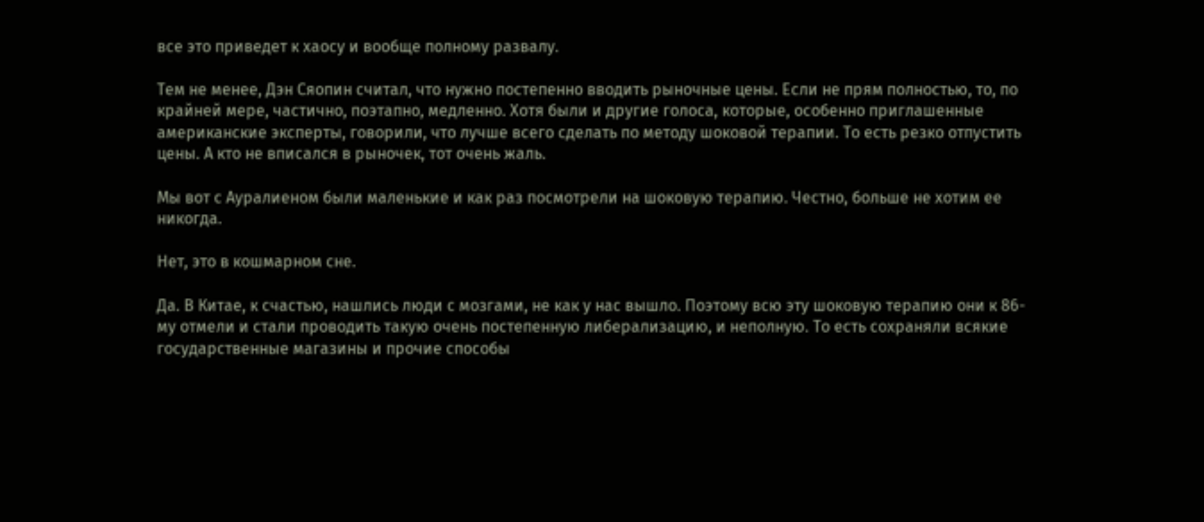все это приведет к хаосу и вообще полному развалу.

Тем не менее, Дэн Сяопин считал, что нужно постепенно вводить рыночные цены. Если не прям полностью, то, по крайней мере, частично, поэтапно, медленно. Хотя были и другие голоса, которые, особенно приглашенные американские эксперты, говорили, что лучше всего сделать по методу шоковой терапии. То есть резко отпустить цены. А кто не вписался в рыночек, тот очень жаль.

Мы вот с Ауралиеном были маленькие и как раз посмотрели на шоковую терапию. Честно, больше не хотим ее никогда.

Нет, это в кошмарном сне.

Да. В Китае, к счастью, нашлись люди с мозгами, не как у нас вышло. Поэтому всю эту шоковую терапию они к 86-му отмели и стали проводить такую очень постепенную либерализацию, и неполную. То есть сохраняли всякие государственные магазины и прочие способы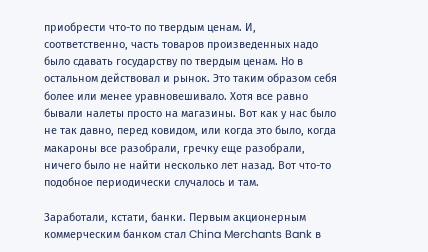приобрести что-то по твердым ценам. И, соответственно, часть товаров произведенных надо было сдавать государству по твердым ценам. Но в остальном действовал и рынок. Это таким образом себя более или менее уравновешивало. Хотя все равно бывали налеты просто на магазины. Вот как у нас было не так давно, перед ковидом, или когда это было, когда макароны все разобрали, гречку еще разобрали, ничего было не найти несколько лет назад. Вот что-то подобное периодически случалось и там.

Заработали, кстати, банки. Первым акционерным коммерческим банком стал China Merchants Bank в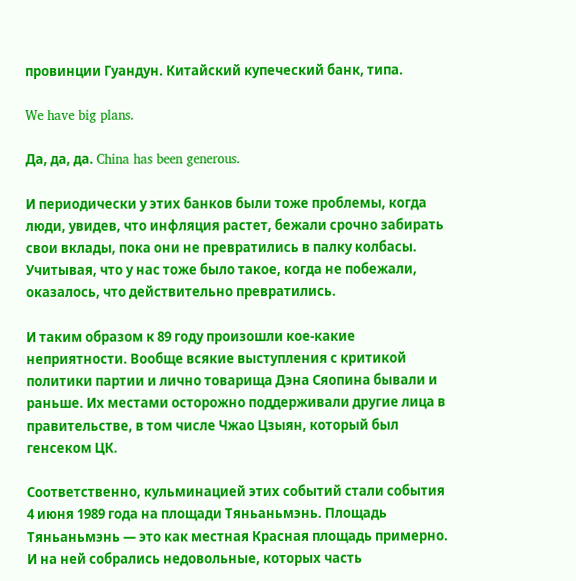провинции Гуандун. Китайский купеческий банк, типа.

We have big plans.

Да, да, да. China has been generous.

И периодически у этих банков были тоже проблемы, когда люди, увидев, что инфляция растет, бежали срочно забирать свои вклады, пока они не превратились в палку колбасы. Учитывая, что у нас тоже было такое, когда не побежали, оказалось, что действительно превратились.

И таким образом к 89 году произошли кое-какие неприятности. Вообще всякие выступления с критикой политики партии и лично товарища Дэна Сяопина бывали и раньше. Их местами осторожно поддерживали другие лица в правительстве, в том числе Чжао Цзыян, который был генсеком ЦК.

Соответственно, кульминацией этих событий стали события 4 июня 1989 года на площади Тяньаньмэнь. Площадь Тяньаньмэнь — это как местная Красная площадь примерно. И на ней собрались недовольные, которых часть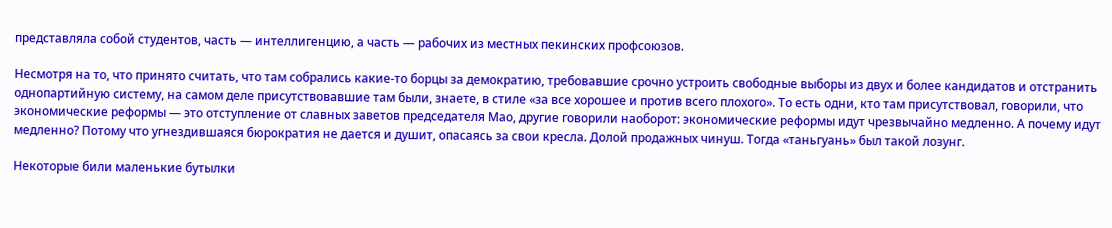представляла собой студентов, часть — интеллигенцию, а часть — рабочих из местных пекинских профсоюзов.

Несмотря на то, что принято считать, что там собрались какие-то борцы за демократию, требовавшие срочно устроить свободные выборы из двух и более кандидатов и отстранить однопартийную систему, на самом деле присутствовавшие там были, знаете, в стиле «за все хорошее и против всего плохого». То есть одни, кто там присутствовал, говорили, что экономические реформы — это отступление от славных заветов председателя Мао, другие говорили наоборот: экономические реформы идут чрезвычайно медленно. А почему идут медленно? Потому что угнездившаяся бюрократия не дается и душит, опасаясь за свои кресла. Долой продажных чинуш. Тогда «таньгуань» был такой лозунг.

Некоторые били маленькие бутылки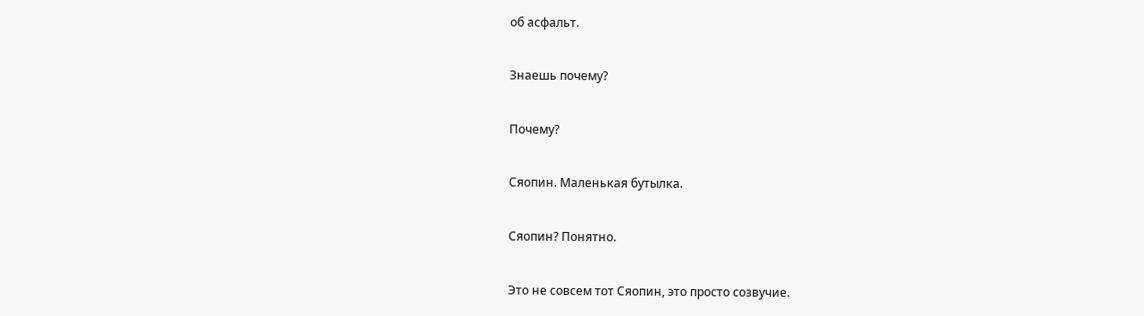об асфальт.

Знаешь почему?

Почему?

Сяопин. Маленькая бутылка.

Сяопин? Понятно.

Это не совсем тот Сяопин, это просто созвучие.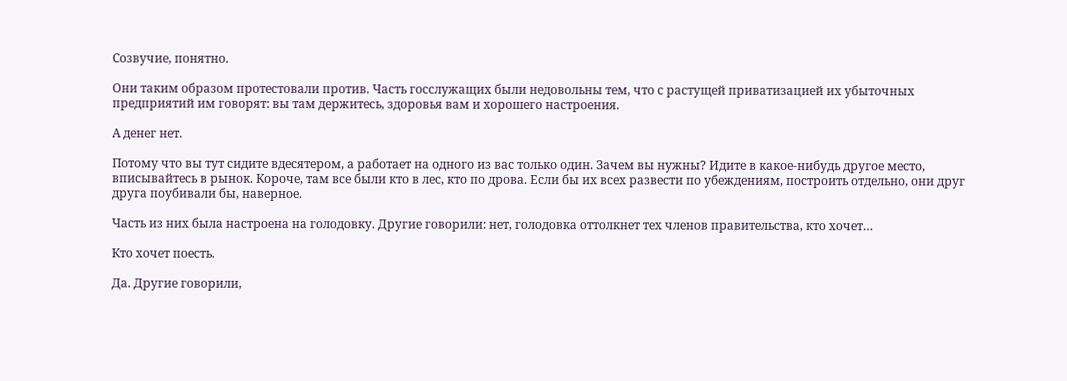Созвучие, понятно.

Они таким образом протестовали против. Часть госслужащих были недовольны тем, что с растущей приватизацией их убыточных предприятий им говорят: вы там держитесь, здоровья вам и хорошего настроения.

А денег нет.

Потому что вы тут сидите вдесятером, а работает на одного из вас только один. Зачем вы нужны? Идите в какое-нибудь другое место, вписывайтесь в рынок. Короче, там все были кто в лес, кто по дрова. Если бы их всех развести по убеждениям, построить отдельно, они друг друга поубивали бы, наверное.

Часть из них была настроена на голодовку. Другие говорили: нет, голодовка оттолкнет тех членов правительства, кто хочет…

Кто хочет поесть.

Да. Другие говорили,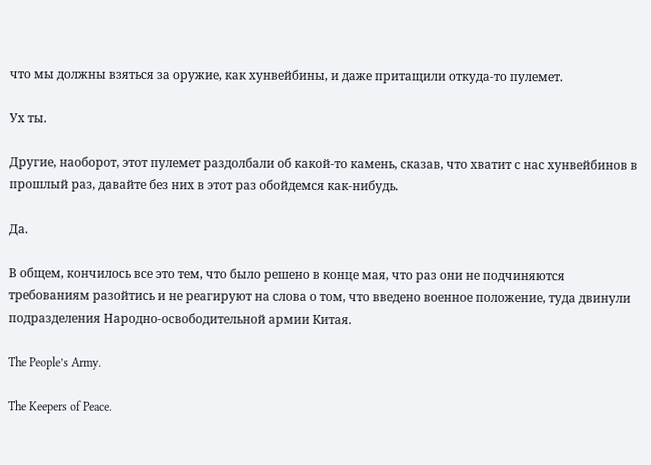что мы должны взяться за оружие, как хунвейбины, и даже притащили откуда-то пулемет.

Ух ты.

Другие, наоборот, этот пулемет раздолбали об какой-то камень, сказав, что хватит с нас хунвейбинов в прошлый раз, давайте без них в этот раз обойдемся как-нибудь.

Да.

В общем, кончилось все это тем, что было решено в конце мая, что раз они не подчиняются требованиям разойтись и не реагируют на слова о том, что введено военное положение, туда двинули подразделения Народно-освободительной армии Китая.

The People’s Army.

The Keepers of Peace.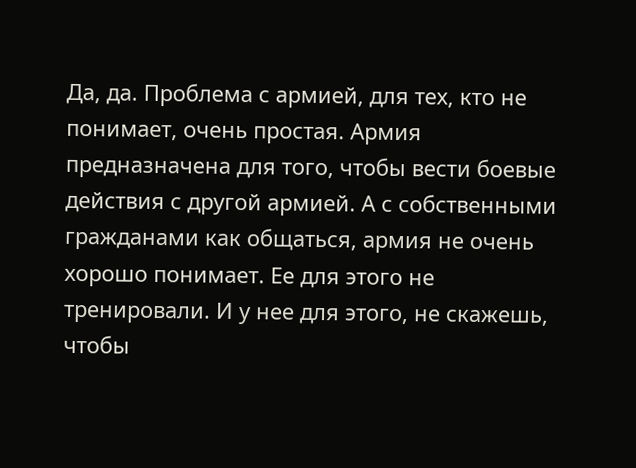Да, да. Проблема с армией, для тех, кто не понимает, очень простая. Армия предназначена для того, чтобы вести боевые действия с другой армией. А с собственными гражданами как общаться, армия не очень хорошо понимает. Ее для этого не тренировали. И у нее для этого, не скажешь, чтобы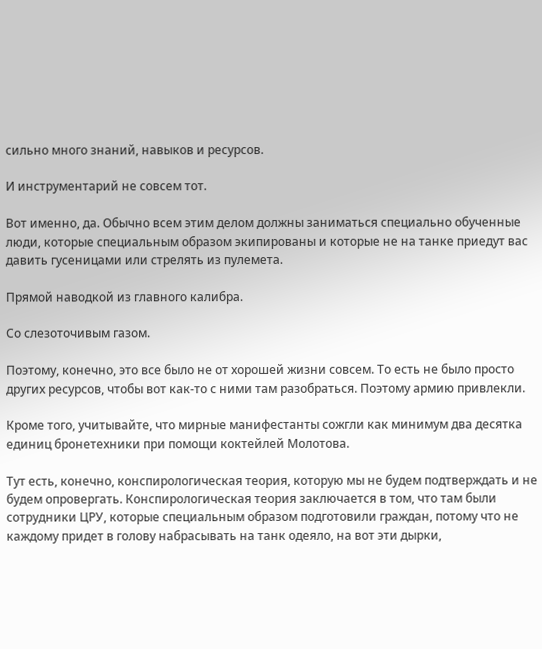сильно много знаний, навыков и ресурсов.

И инструментарий не совсем тот.

Вот именно, да. Обычно всем этим делом должны заниматься специально обученные люди, которые специальным образом экипированы и которые не на танке приедут вас давить гусеницами или стрелять из пулемета.

Прямой наводкой из главного калибра.

Со слезоточивым газом.

Поэтому, конечно, это все было не от хорошей жизни совсем. То есть не было просто других ресурсов, чтобы вот как-то с ними там разобраться. Поэтому армию привлекли.

Кроме того, учитывайте, что мирные манифестанты сожгли как минимум два десятка единиц бронетехники при помощи коктейлей Молотова.

Тут есть, конечно, конспирологическая теория, которую мы не будем подтверждать и не будем опровергать. Конспирологическая теория заключается в том, что там были сотрудники ЦРУ, которые специальным образом подготовили граждан, потому что не каждому придет в голову набрасывать на танк одеяло, на вот эти дырки,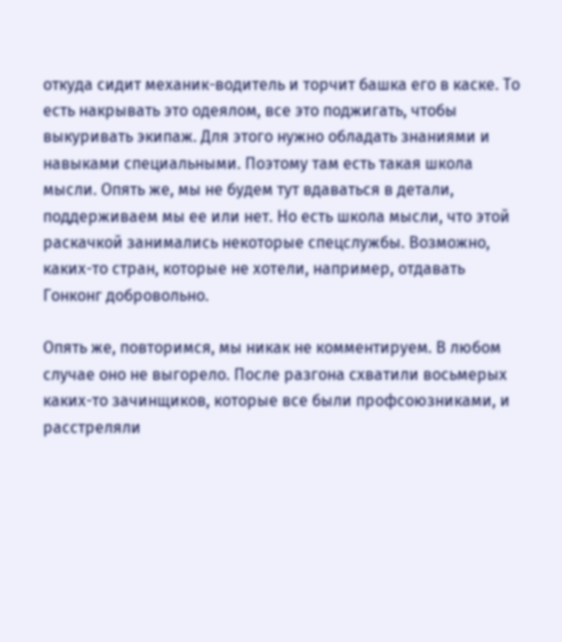откуда сидит механик-водитель и торчит башка его в каске. То есть накрывать это одеялом, все это поджигать, чтобы выкуривать экипаж. Для этого нужно обладать знаниями и навыками специальными. Поэтому там есть такая школа мысли. Опять же, мы не будем тут вдаваться в детали, поддерживаем мы ее или нет. Но есть школа мысли, что этой раскачкой занимались некоторые спецслужбы. Возможно, каких-то стран, которые не хотели, например, отдавать Гонконг добровольно.

Опять же, повторимся, мы никак не комментируем. В любом случае оно не выгорело. После разгона схватили восьмерых каких-то зачинщиков, которые все были профсоюзниками, и расстреляли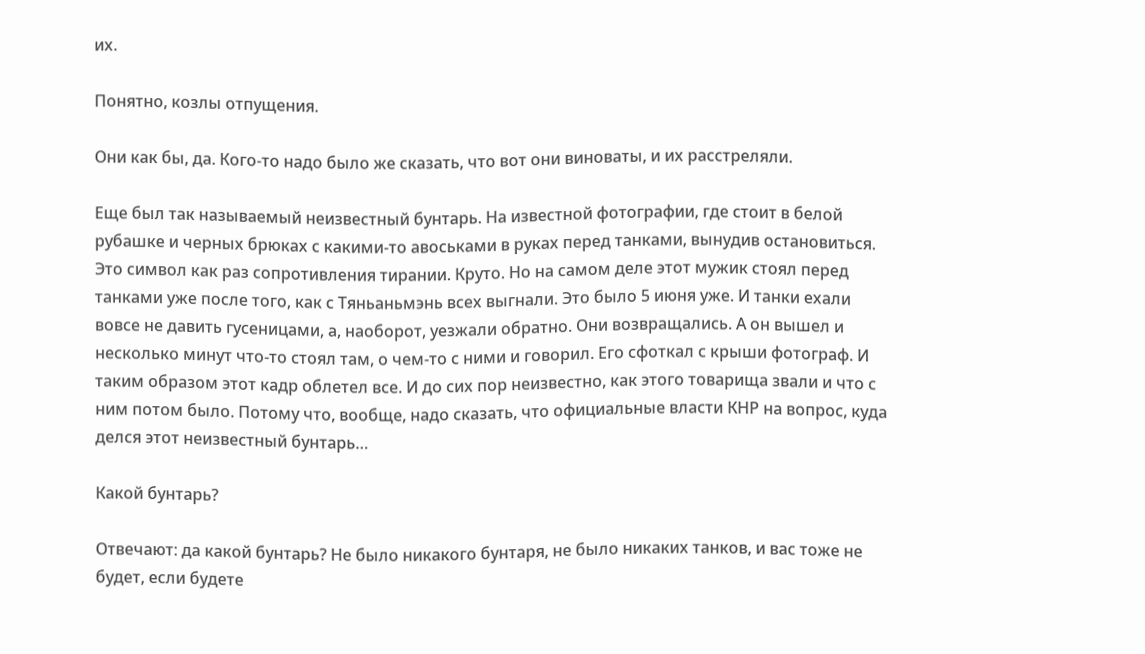их.

Понятно, козлы отпущения.

Они как бы, да. Кого-то надо было же сказать, что вот они виноваты, и их расстреляли.

Еще был так называемый неизвестный бунтарь. На известной фотографии, где стоит в белой рубашке и черных брюках с какими-то авоськами в руках перед танками, вынудив остановиться. Это символ как раз сопротивления тирании. Круто. Но на самом деле этот мужик стоял перед танками уже после того, как с Тяньаньмэнь всех выгнали. Это было 5 июня уже. И танки ехали вовсе не давить гусеницами, а, наоборот, уезжали обратно. Они возвращались. А он вышел и несколько минут что-то стоял там, о чем-то с ними и говорил. Его сфоткал с крыши фотограф. И таким образом этот кадр облетел все. И до сих пор неизвестно, как этого товарища звали и что с ним потом было. Потому что, вообще, надо сказать, что официальные власти КНР на вопрос, куда делся этот неизвестный бунтарь…

Какой бунтарь?

Отвечают: да какой бунтарь? Не было никакого бунтаря, не было никаких танков, и вас тоже не будет, если будете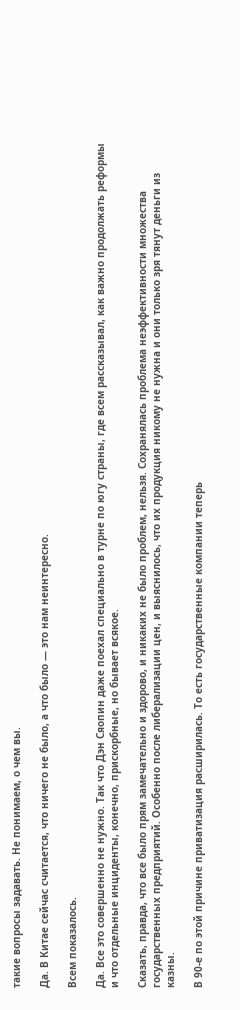такие вопросы задавать. Не понимаем, о чем вы.

Да. В Китае сейчас считается, что ничего не было, а что было — это нам неинтересно.

Всем показалось.

Да. Все это совершенно не нужно. Так что Дэн Сяопин даже поехал специально в турне по югу страны, где всем рассказывал, как важно продолжать реформы и что отдельные инциденты, конечно, прискорбные, но бывает всякое.

Сказать, правда, что все было прям замечательно и здорово, и никаких не было проблем, нельзя. Сохранялась проблема неэффективности множества государственных предприятий. Особенно после либерализации цен, и выяснилось, что их продукция никому не нужна и они только зря тянут деньги из казны.

В 90-е по этой причине приватизация расширилась. То есть государственные компании теперь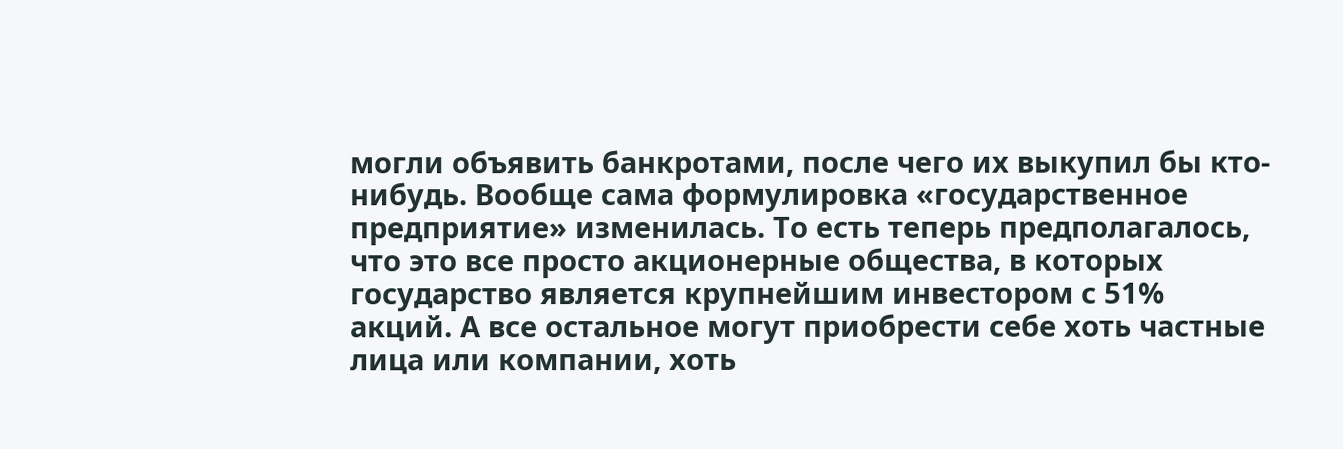могли объявить банкротами, после чего их выкупил бы кто-нибудь. Вообще сама формулировка «государственное предприятие» изменилась. То есть теперь предполагалось, что это все просто акционерные общества, в которых государство является крупнейшим инвестором с 51% акций. А все остальное могут приобрести себе хоть частные лица или компании, хоть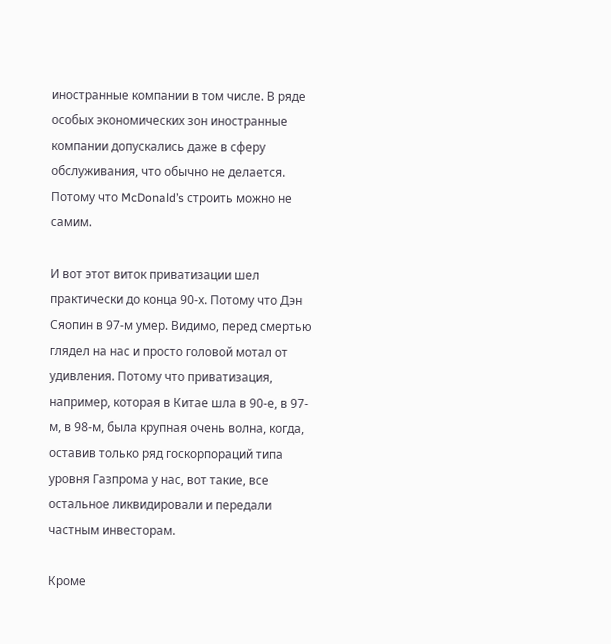иностранные компании в том числе. В ряде особых экономических зон иностранные компании допускались даже в сферу обслуживания, что обычно не делается. Потому что McDonald’s строить можно не самим.

И вот этот виток приватизации шел практически до конца 90-х. Потому что Дэн Сяопин в 97-м умер. Видимо, перед смертью глядел на нас и просто головой мотал от удивления. Потому что приватизация, например, которая в Китае шла в 90-е, в 97-м, в 98-м, была крупная очень волна, когда, оставив только ряд госкорпораций типа уровня Газпрома у нас, вот такие, все остальное ликвидировали и передали частным инвесторам.

Кроме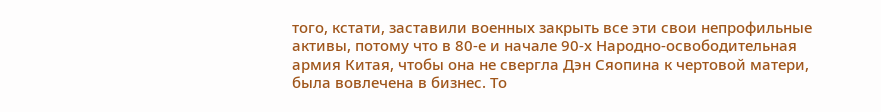того, кстати, заставили военных закрыть все эти свои непрофильные активы, потому что в 80-е и начале 90-х Народно-освободительная армия Китая, чтобы она не свергла Дэн Сяопина к чертовой матери, была вовлечена в бизнес. То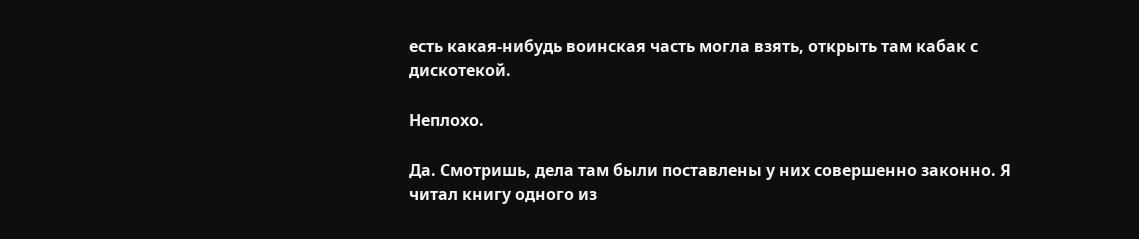есть какая-нибудь воинская часть могла взять, открыть там кабак с дискотекой.

Неплохо.

Да. Смотришь, дела там были поставлены у них совершенно законно. Я читал книгу одного из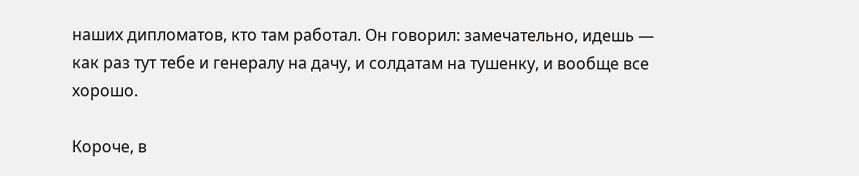наших дипломатов, кто там работал. Он говорил: замечательно, идешь — как раз тут тебе и генералу на дачу, и солдатам на тушенку, и вообще все хорошо.

Короче, в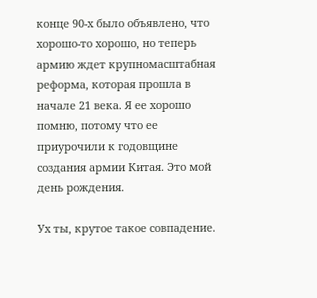конце 90-х было объявлено, что хорошо-то хорошо, но теперь армию ждет крупномасштабная реформа, которая прошла в начале 21 века. Я ее хорошо помню, потому что ее приурочили к годовщине создания армии Китая. Это мой день рождения.

Ух ты, крутое такое совпадение.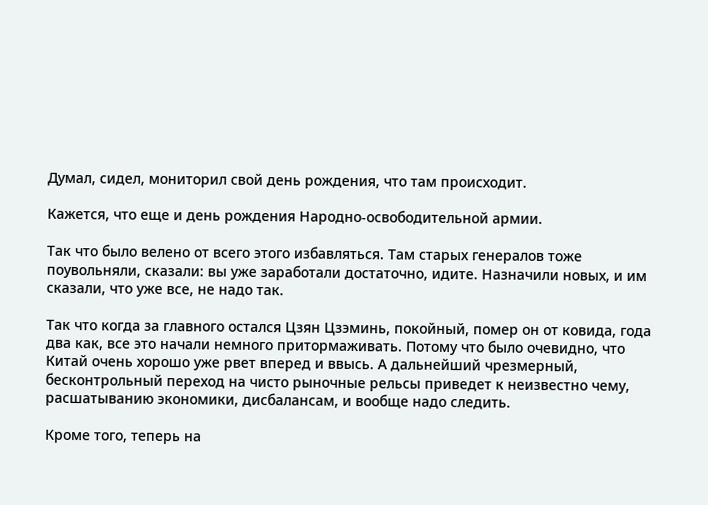Думал, сидел, мониторил свой день рождения, что там происходит.

Кажется, что еще и день рождения Народно-освободительной армии.

Так что было велено от всего этого избавляться. Там старых генералов тоже поувольняли, сказали: вы уже заработали достаточно, идите. Назначили новых, и им сказали, что уже все, не надо так.

Так что когда за главного остался Цзян Цзэминь, покойный, помер он от ковида, года два как, все это начали немного притормаживать. Потому что было очевидно, что Китай очень хорошо уже рвет вперед и ввысь. А дальнейший чрезмерный, бесконтрольный переход на чисто рыночные рельсы приведет к неизвестно чему, расшатыванию экономики, дисбалансам, и вообще надо следить.

Кроме того, теперь на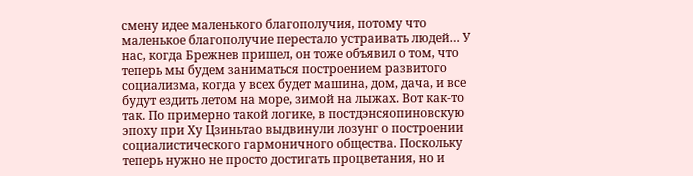смену идее маленького благополучия, потому что маленькое благополучие перестало устраивать людей… У нас, когда Брежнев пришел, он тоже объявил о том, что теперь мы будем заниматься построением развитого социализма, когда у всех будет машина, дом, дача, и все будут ездить летом на море, зимой на лыжах. Вот как-то так. По примерно такой логике, в постдэнсяопиновскую эпоху при Ху Цзиньтао выдвинули лозунг о построении социалистического гармоничного общества. Поскольку теперь нужно не просто достигать процветания, но и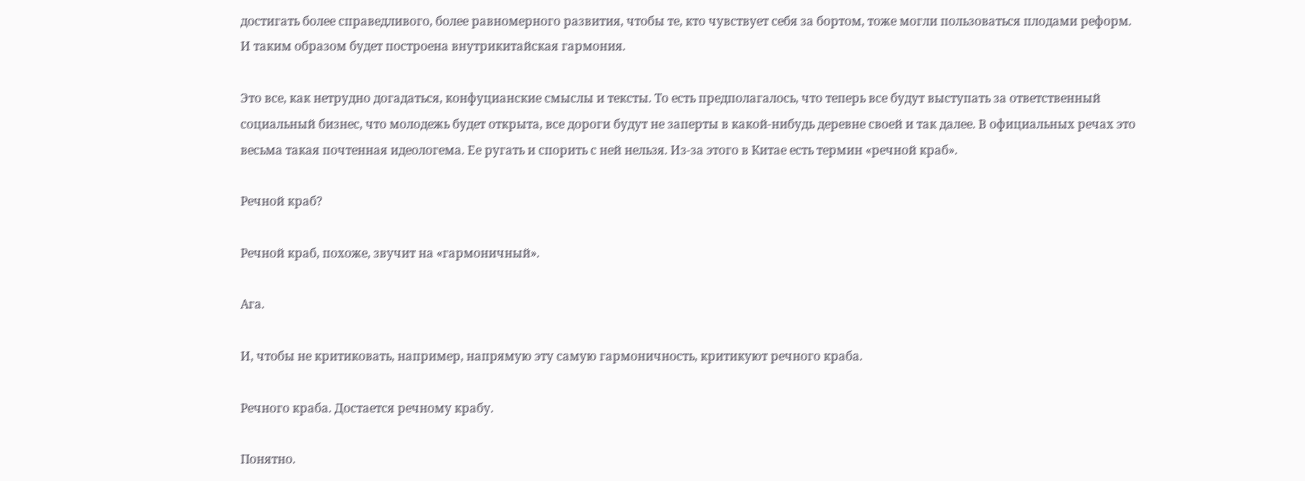достигать более справедливого, более равномерного развития, чтобы те, кто чувствует себя за бортом, тоже могли пользоваться плодами реформ. И таким образом будет построена внутрикитайская гармония.

Это все, как нетрудно догадаться, конфуцианские смыслы и тексты. То есть предполагалось, что теперь все будут выступать за ответственный социальный бизнес, что молодежь будет открыта, все дороги будут не заперты в какой-нибудь деревне своей и так далее. В официальных речах это весьма такая почтенная идеологема. Ее ругать и спорить с ней нельзя. Из-за этого в Китае есть термин «речной краб».

Речной краб?

Речной краб, похоже, звучит на «гармоничный».

Ага.

И, чтобы не критиковать, например, напрямую эту самую гармоничность, критикуют речного краба.

Речного краба. Достается речному крабу.

Понятно.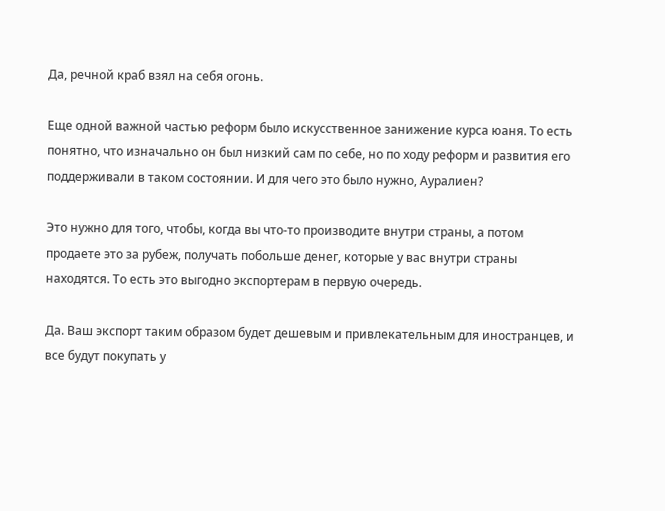Да, речной краб взял на себя огонь.

Еще одной важной частью реформ было искусственное занижение курса юаня. То есть понятно, что изначально он был низкий сам по себе, но по ходу реформ и развития его поддерживали в таком состоянии. И для чего это было нужно, Ауралиен?

Это нужно для того, чтобы, когда вы что-то производите внутри страны, а потом продаете это за рубеж, получать побольше денег, которые у вас внутри страны находятся. То есть это выгодно экспортерам в первую очередь.

Да. Ваш экспорт таким образом будет дешевым и привлекательным для иностранцев, и все будут покупать у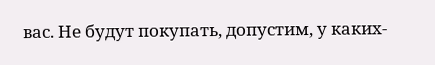вас. Не будут покупать, допустим, у каких-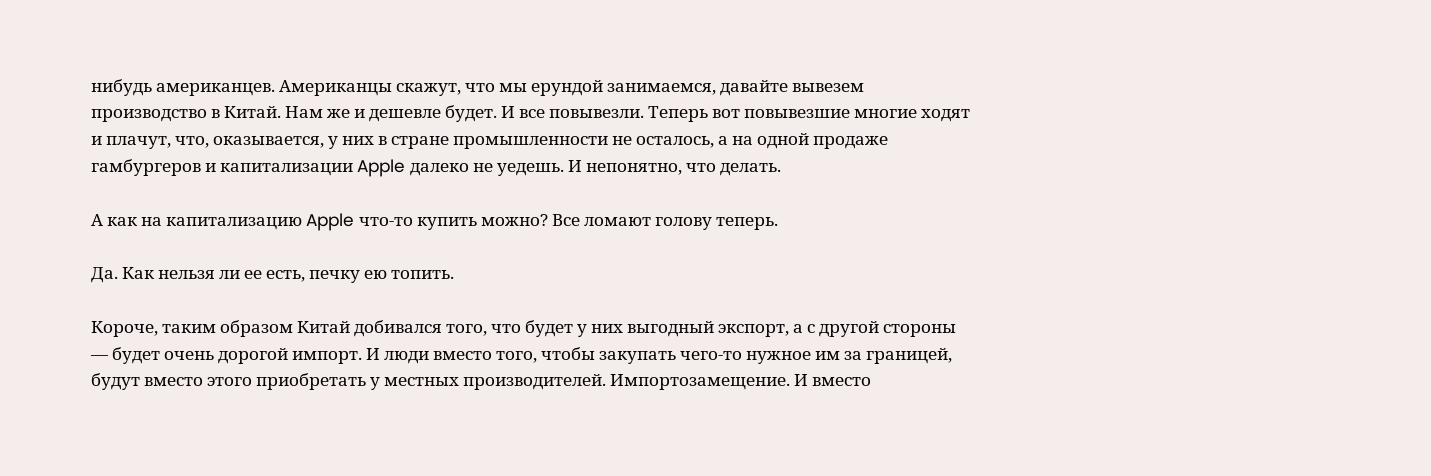нибудь американцев. Американцы скажут, что мы ерундой занимаемся, давайте вывезем производство в Китай. Нам же и дешевле будет. И все повывезли. Теперь вот повывезшие многие ходят и плачут, что, оказывается, у них в стране промышленности не осталось, а на одной продаже гамбургеров и капитализации Apple далеко не уедешь. И непонятно, что делать.

А как на капитализацию Apple что-то купить можно? Все ломают голову теперь.

Да. Как нельзя ли ее есть, печку ею топить.

Короче, таким образом Китай добивался того, что будет у них выгодный экспорт, а с другой стороны — будет очень дорогой импорт. И люди вместо того, чтобы закупать чего-то нужное им за границей, будут вместо этого приобретать у местных производителей. Импортозамещение. И вместо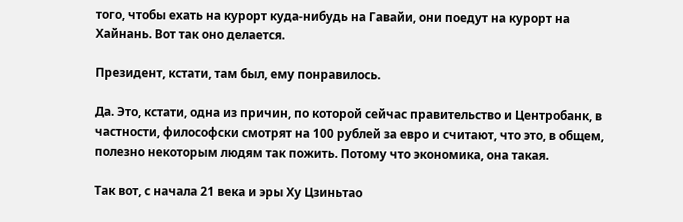того, чтобы ехать на курорт куда-нибудь на Гавайи, они поедут на курорт на Хайнань. Вот так оно делается.

Президент, кстати, там был, ему понравилось.

Да. Это, кстати, одна из причин, по которой сейчас правительство и Центробанк, в частности, философски смотрят на 100 рублей за евро и считают, что это, в общем, полезно некоторым людям так пожить. Потому что экономика, она такая.

Так вот, с начала 21 века и эры Ху Цзиньтао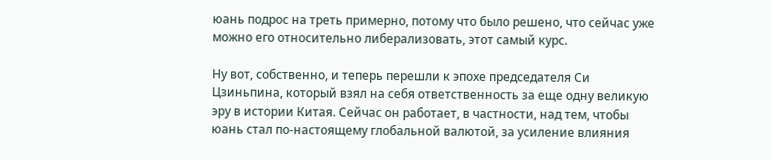юань подрос на треть примерно, потому что было решено, что сейчас уже можно его относительно либерализовать, этот самый курс.

Ну вот, собственно, и теперь перешли к эпохе председателя Си Цзиньпина, который взял на себя ответственность за еще одну великую эру в истории Китая. Сейчас он работает, в частности, над тем, чтобы юань стал по-настоящему глобальной валютой, за усиление влияния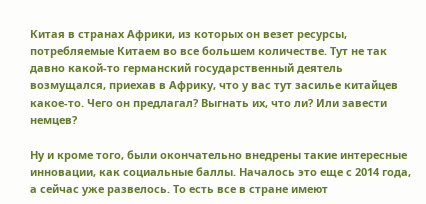Китая в странах Африки, из которых он везет ресурсы, потребляемые Китаем во все большем количестве. Тут не так давно какой-то германский государственный деятель возмущался, приехав в Африку, что у вас тут засилье китайцев какое-то. Чего он предлагал? Выгнать их, что ли? Или завести немцев?

Ну и кроме того, были окончательно внедрены такие интересные инновации, как социальные баллы. Началось это еще с 2014 года, а сейчас уже развелось. То есть все в стране имеют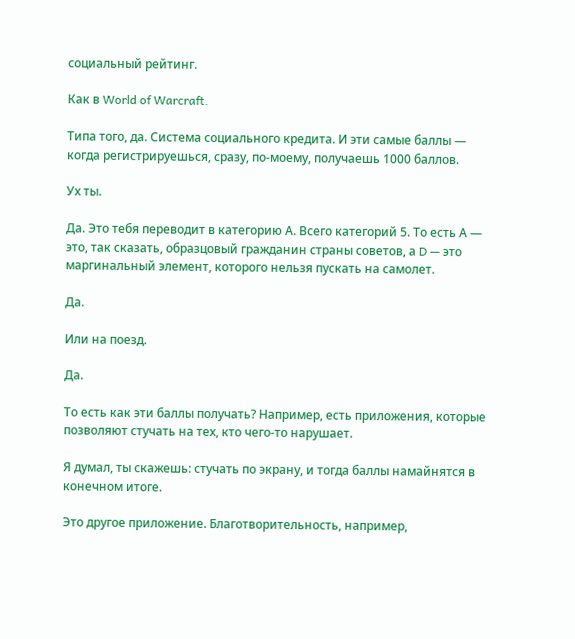социальный рейтинг.

Как в World of Warcraft.

Типа того, да. Система социального кредита. И эти самые баллы — когда регистрируешься, сразу, по-моему, получаешь 1000 баллов.

Ух ты.

Да. Это тебя переводит в категорию А. Всего категорий 5. То есть А — это, так сказать, образцовый гражданин страны советов, а D — это маргинальный элемент, которого нельзя пускать на самолет.

Да.

Или на поезд.

Да.

То есть как эти баллы получать? Например, есть приложения, которые позволяют стучать на тех, кто чего-то нарушает.

Я думал, ты скажешь: стучать по экрану, и тогда баллы намайнятся в конечном итоге.

Это другое приложение. Благотворительность, например,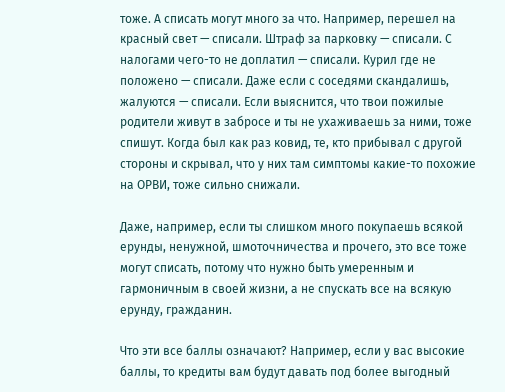тоже. А списать могут много за что. Например, перешел на красный свет — списали. Штраф за парковку — списали. С налогами чего-то не доплатил — списали. Курил где не положено — списали. Даже если с соседями скандалишь, жалуются — списали. Если выяснится, что твои пожилые родители живут в забросе и ты не ухаживаешь за ними, тоже спишут. Когда был как раз ковид, те, кто прибывал с другой стороны и скрывал, что у них там симптомы какие-то похожие на ОРВИ, тоже сильно снижали.

Даже, например, если ты слишком много покупаешь всякой ерунды, ненужной, шмоточничества и прочего, это все тоже могут списать, потому что нужно быть умеренным и гармоничным в своей жизни, а не спускать все на всякую ерунду, гражданин.

Что эти все баллы означают? Например, если у вас высокие баллы, то кредиты вам будут давать под более выгодный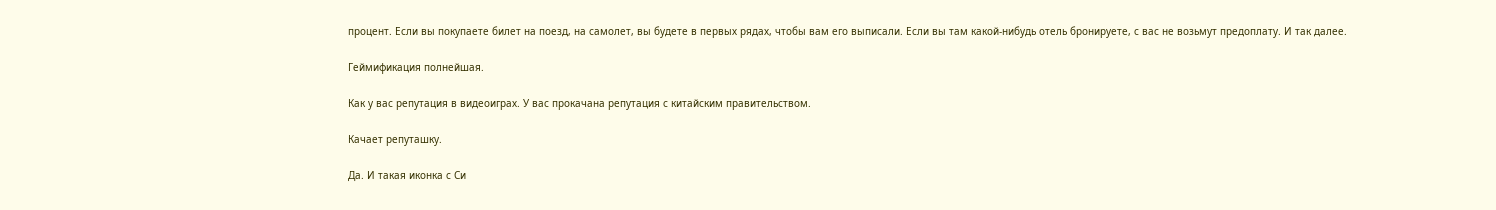процент. Если вы покупаете билет на поезд, на самолет, вы будете в первых рядах, чтобы вам его выписали. Если вы там какой-нибудь отель бронируете, с вас не возьмут предоплату. И так далее.

Геймификация полнейшая.

Как у вас репутация в видеоиграх. У вас прокачана репутация с китайским правительством.

Качает репуташку.

Да. И такая иконка с Си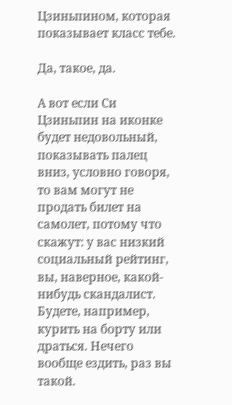Цзиньпином, которая показывает класс тебе.

Да, такое, да.

А вот если Си Цзиньпин на иконке будет недовольный, показывать палец вниз, условно говоря, то вам могут не продать билет на самолет, потому что скажут: у вас низкий социальный рейтинг, вы, наверное, какой-нибудь скандалист. Будете, например, курить на борту или драться. Нечего вообще ездить, раз вы такой.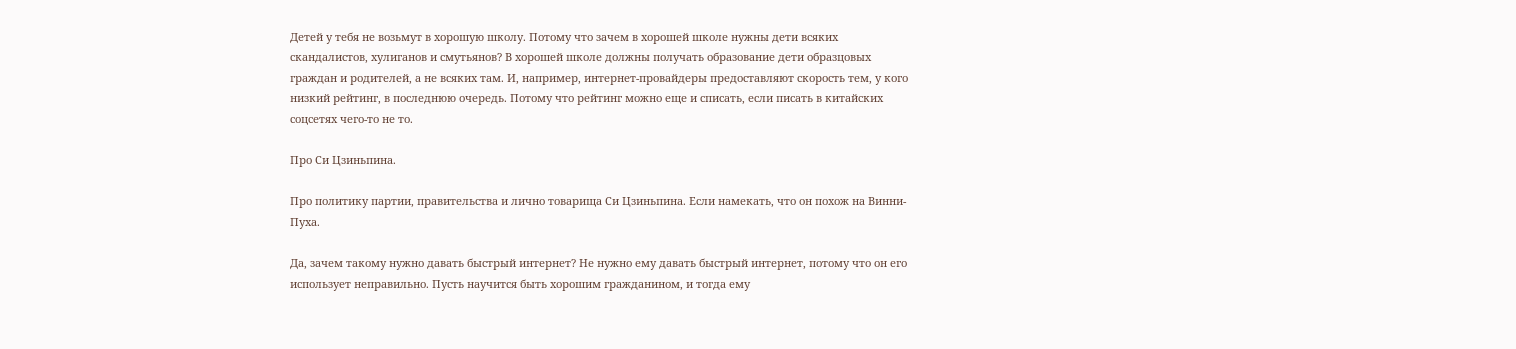Детей у тебя не возьмут в хорошую школу. Потому что зачем в хорошей школе нужны дети всяких скандалистов, хулиганов и смутьянов? В хорошей школе должны получать образование дети образцовых граждан и родителей, а не всяких там. И, например, интернет-провайдеры предоставляют скорость тем, у кого низкий рейтинг, в последнюю очередь. Потому что рейтинг можно еще и списать, если писать в китайских соцсетях чего-то не то.

Про Си Цзиньпина.

Про политику партии, правительства и лично товарища Си Цзиньпина. Если намекать, что он похож на Винни-Пуха.

Да, зачем такому нужно давать быстрый интернет? Не нужно ему давать быстрый интернет, потому что он его использует неправильно. Пусть научится быть хорошим гражданином, и тогда ему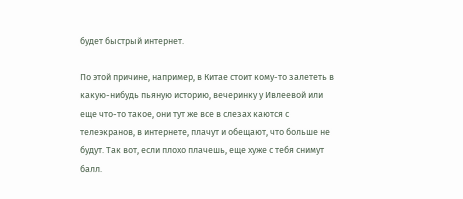будет быстрый интернет.

По этой причине, например, в Китае стоит кому-то залететь в какую-нибудь пьяную историю, вечеринку у Ивлеевой или еще что-то такое, они тут же все в слезах каются с телеэкранов, в интернете, плачут и обещают, что больше не будут. Так вот, если плохо плачешь, еще хуже с тебя снимут балл.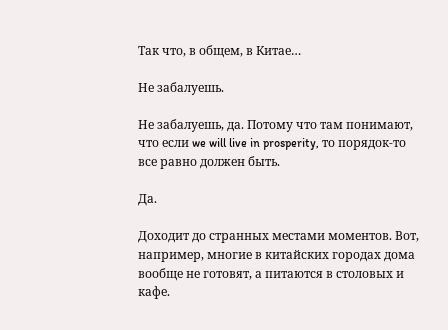Так что, в общем, в Китае…

Не забалуешь.

Не забалуешь, да. Потому что там понимают, что если we will live in prosperity, то порядок-то все равно должен быть.

Да.

Доходит до странных местами моментов. Вот, например, многие в китайских городах дома вообще не готовят, а питаются в столовых и кафе.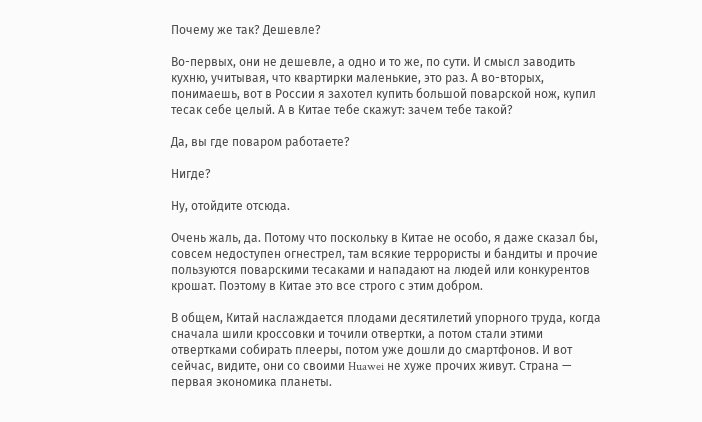Почему же так? Дешевле?

Во-первых, они не дешевле, а одно и то же, по сути. И смысл заводить кухню, учитывая, что квартирки маленькие, это раз. А во-вторых, понимаешь, вот в России я захотел купить большой поварской нож, купил тесак себе целый. А в Китае тебе скажут: зачем тебе такой?

Да, вы где поваром работаете?

Нигде?

Ну, отойдите отсюда.

Очень жаль, да. Потому что поскольку в Китае не особо, я даже сказал бы, совсем недоступен огнестрел, там всякие террористы и бандиты и прочие пользуются поварскими тесаками и нападают на людей или конкурентов крошат. Поэтому в Китае это все строго с этим добром.

В общем, Китай наслаждается плодами десятилетий упорного труда, когда сначала шили кроссовки и точили отвертки, а потом стали этими отвертками собирать плееры, потом уже дошли до смартфонов. И вот сейчас, видите, они со своими Huawei не хуже прочих живут. Страна — первая экономика планеты.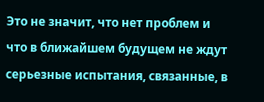Это не значит, что нет проблем и что в ближайшем будущем не ждут серьезные испытания, связанные, в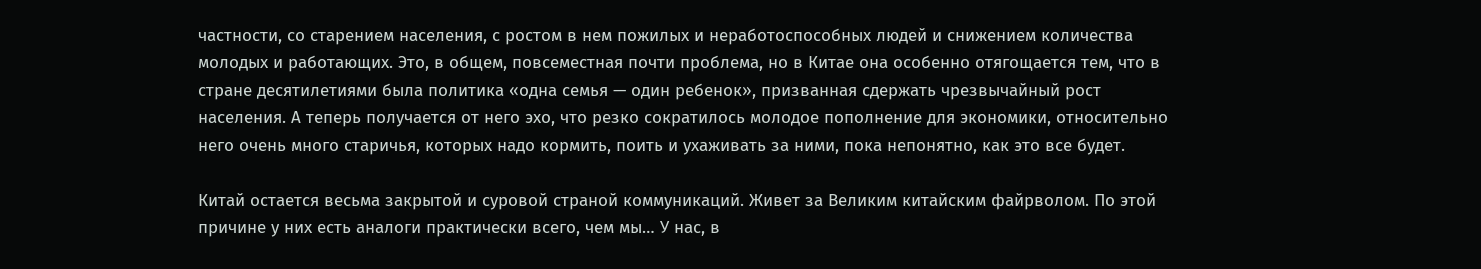частности, со старением населения, с ростом в нем пожилых и неработоспособных людей и снижением количества молодых и работающих. Это, в общем, повсеместная почти проблема, но в Китае она особенно отягощается тем, что в стране десятилетиями была политика «одна семья — один ребенок», призванная сдержать чрезвычайный рост населения. А теперь получается от него эхо, что резко сократилось молодое пополнение для экономики, относительно него очень много старичья, которых надо кормить, поить и ухаживать за ними, пока непонятно, как это все будет.

Китай остается весьма закрытой и суровой страной коммуникаций. Живет за Великим китайским файрволом. По этой причине у них есть аналоги практически всего, чем мы… У нас, в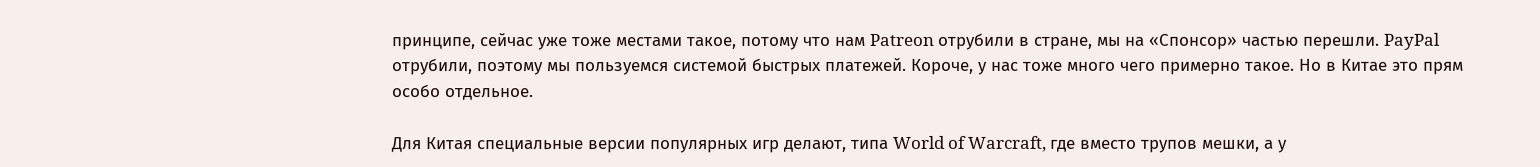принципе, сейчас уже тоже местами такое, потому что нам Patreon отрубили в стране, мы на «Спонсор» частью перешли. PayPal отрубили, поэтому мы пользуемся системой быстрых платежей. Короче, у нас тоже много чего примерно такое. Но в Китае это прям особо отдельное.

Для Китая специальные версии популярных игр делают, типа World of Warcraft, где вместо трупов мешки, а у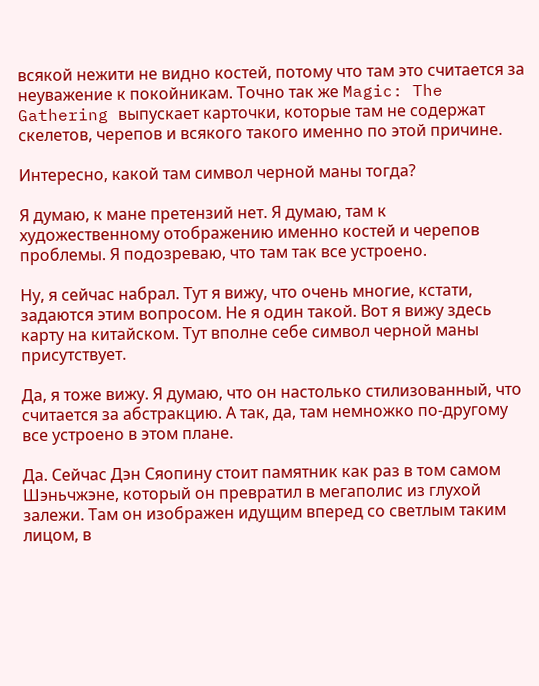всякой нежити не видно костей, потому что там это считается за неуважение к покойникам. Точно так же Magic: The Gathering выпускает карточки, которые там не содержат скелетов, черепов и всякого такого именно по этой причине.

Интересно, какой там символ черной маны тогда?

Я думаю, к мане претензий нет. Я думаю, там к художественному отображению именно костей и черепов проблемы. Я подозреваю, что там так все устроено.

Ну, я сейчас набрал. Тут я вижу, что очень многие, кстати, задаются этим вопросом. Не я один такой. Вот я вижу здесь карту на китайском. Тут вполне себе символ черной маны присутствует.

Да, я тоже вижу. Я думаю, что он настолько стилизованный, что считается за абстракцию. А так, да, там немножко по-другому все устроено в этом плане.

Да. Сейчас Дэн Сяопину стоит памятник как раз в том самом Шэньчжэне, который он превратил в мегаполис из глухой залежи. Там он изображен идущим вперед со светлым таким лицом, в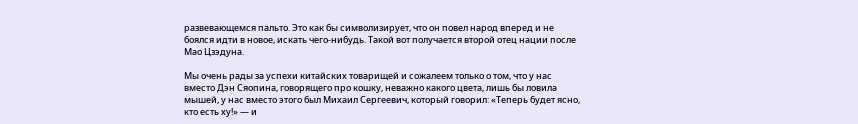развевающемся пальто. Это как бы символизирует, что он повел народ вперед и не боялся идти в новое, искать чего-нибудь. Такой вот получается второй отец нации после Мао Цзэдуна.

Мы очень рады за успехи китайских товарищей и сожалеем только о том, что у нас вместо Дэн Сяопина, говорящего про кошку, неважно какого цвета, лишь бы ловила мышей, у нас вместо этого был Михаил Сергеевич, который говорил: «Теперь будет ясно, кто есть ху!» — и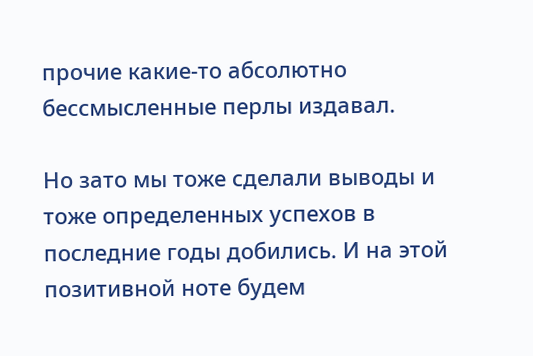прочие какие-то абсолютно бессмысленные перлы издавал.

Но зато мы тоже сделали выводы и тоже определенных успехов в последние годы добились. И на этой позитивной ноте будем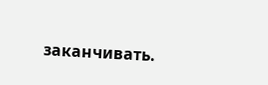заканчивать.